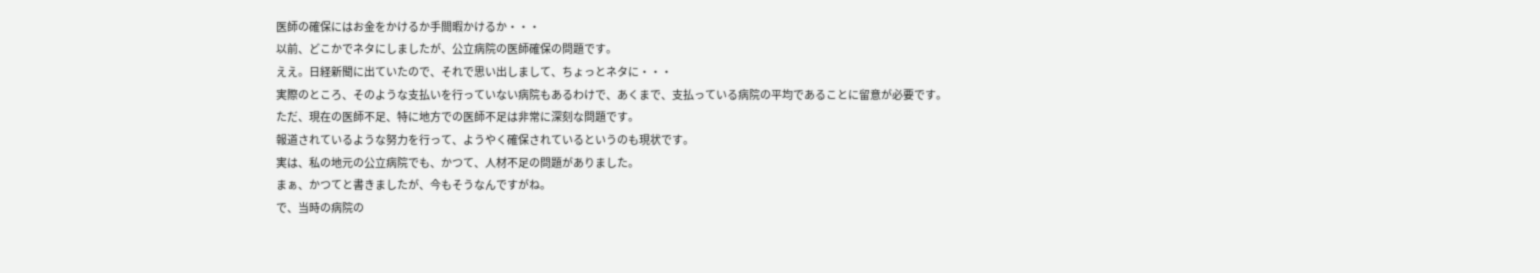医師の確保にはお金をかけるか手間暇かけるか・・・
以前、どこかでネタにしましたが、公立病院の医師確保の問題です。
ええ。日経新聞に出ていたので、それで思い出しまして、ちょっとネタに・・・
実際のところ、そのような支払いを行っていない病院もあるわけで、あくまで、支払っている病院の平均であることに留意が必要です。
ただ、現在の医師不足、特に地方での医師不足は非常に深刻な問題です。
報道されているような努力を行って、ようやく確保されているというのも現状です。
実は、私の地元の公立病院でも、かつて、人材不足の問題がありました。
まぁ、かつてと書きましたが、今もそうなんですがね。
で、当時の病院の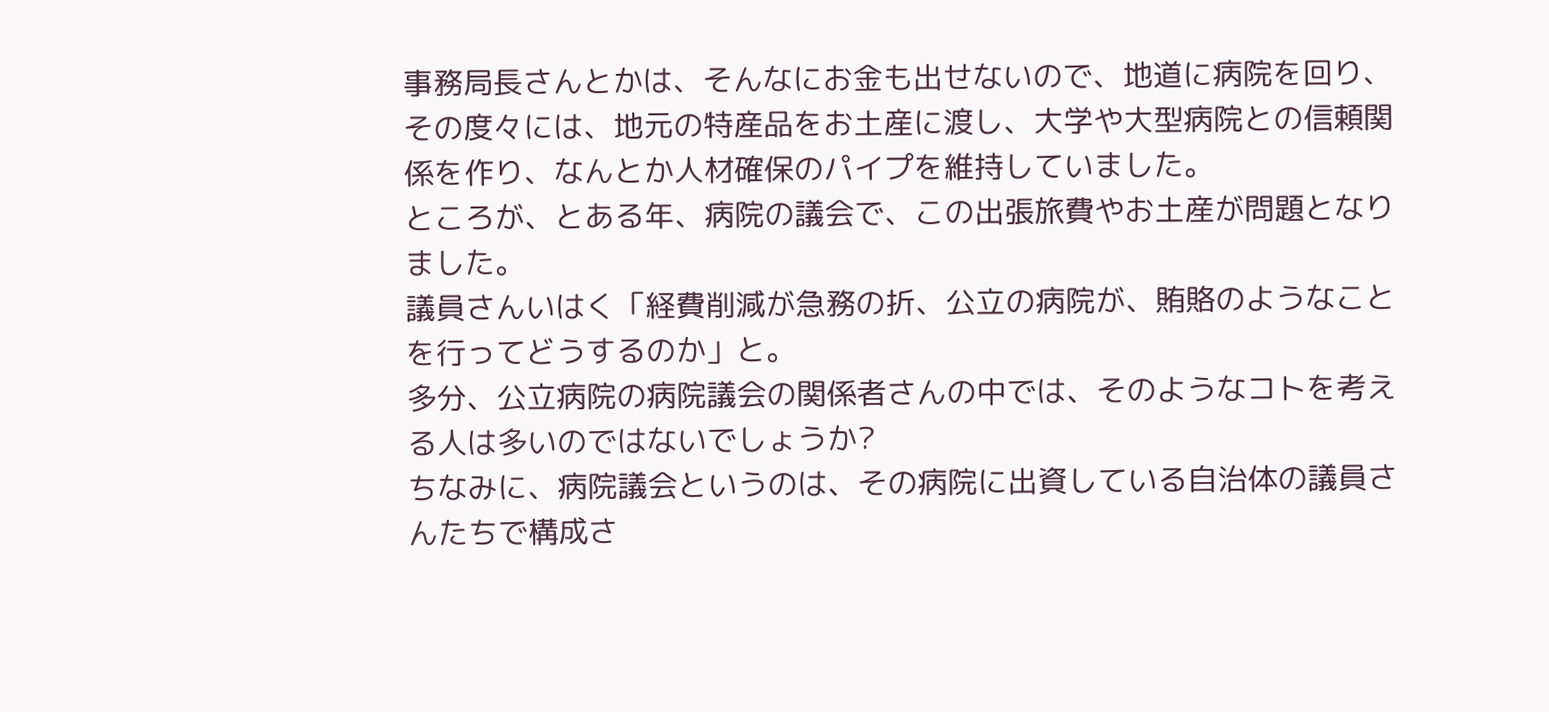事務局長さんとかは、そんなにお金も出せないので、地道に病院を回り、その度々には、地元の特産品をお土産に渡し、大学や大型病院との信頼関係を作り、なんとか人材確保のパイプを維持していました。
ところが、とある年、病院の議会で、この出張旅費やお土産が問題となりました。
議員さんいはく「経費削減が急務の折、公立の病院が、賄賂のようなことを行ってどうするのか」と。
多分、公立病院の病院議会の関係者さんの中では、そのようなコトを考える人は多いのではないでしょうか?
ちなみに、病院議会というのは、その病院に出資している自治体の議員さんたちで構成さ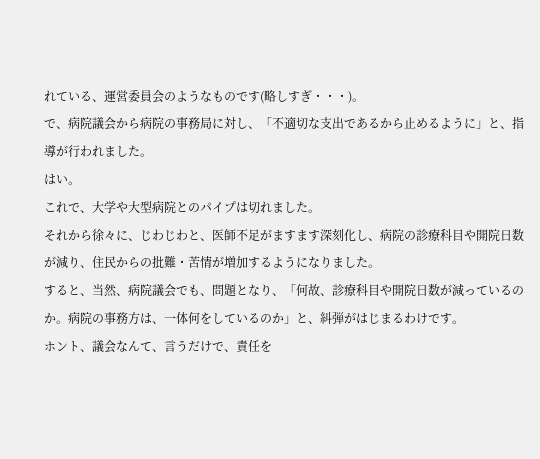れている、運営委員会のようなものです(略しすぎ・・・)。
で、病院議会から病院の事務局に対し、「不適切な支出であるから止めるように」と、指導が行われました。
はい。
これで、大学や大型病院とのパイプは切れました。
それから徐々に、じわじわと、医師不足がますます深刻化し、病院の診療科目や開院日数が減り、住民からの批難・苦情が増加するようになりました。
すると、当然、病院議会でも、問題となり、「何故、診療科目や開院日数が減っているのか。病院の事務方は、一体何をしているのか」と、糾弾がはじまるわけです。
ホント、議会なんて、言うだけで、責任を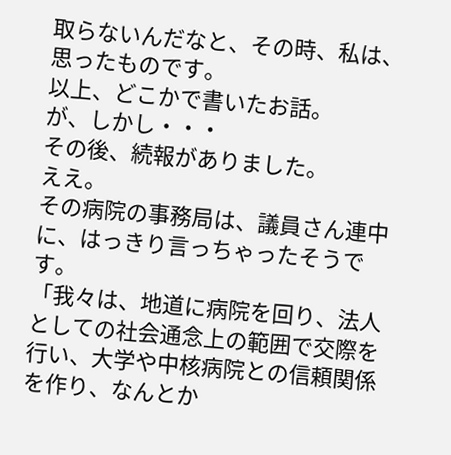取らないんだなと、その時、私は、思ったものです。
以上、どこかで書いたお話。
が、しかし・・・
その後、続報がありました。
ええ。
その病院の事務局は、議員さん連中に、はっきり言っちゃったそうです。
「我々は、地道に病院を回り、法人としての社会通念上の範囲で交際を行い、大学や中核病院との信頼関係を作り、なんとか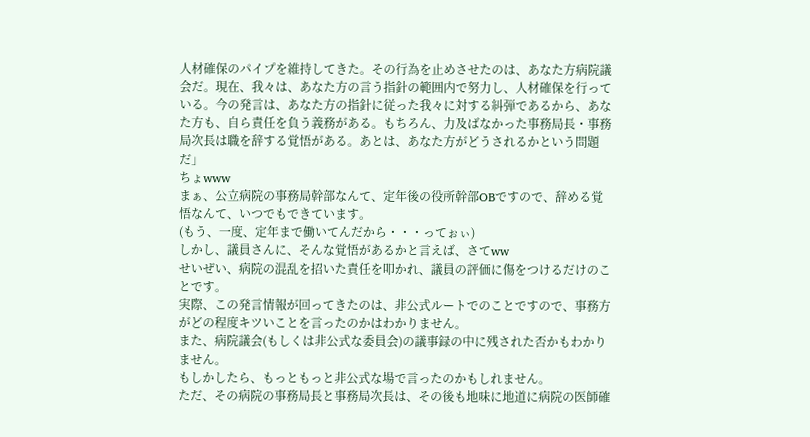人材確保のパイプを維持してきた。その行為を止めさせたのは、あなた方病院議会だ。現在、我々は、あなた方の言う指針の範囲内で努力し、人材確保を行っている。今の発言は、あなた方の指針に従った我々に対する糾弾であるから、あなた方も、自ら責任を負う義務がある。もちろん、力及ばなかった事務局長・事務局次長は職を辞する覚悟がある。あとは、あなた方がどうされるかという問題だ」
ちょwww
まぁ、公立病院の事務局幹部なんて、定年後の役所幹部OBですので、辞める覚悟なんて、いつでもできています。
(もう、一度、定年まで働いてんだから・・・ってぉぃ)
しかし、議員さんに、そんな覚悟があるかと言えば、さてww
せいぜい、病院の混乱を招いた責任を叩かれ、議員の評価に傷をつけるだけのことです。
実際、この発言情報が回ってきたのは、非公式ルートでのことですので、事務方がどの程度キツいことを言ったのかはわかりません。
また、病院議会(もしくは非公式な委員会)の議事録の中に残された否かもわかりません。
もしかしたら、もっともっと非公式な場で言ったのかもしれません。
ただ、その病院の事務局長と事務局次長は、その後も地味に地道に病院の医師確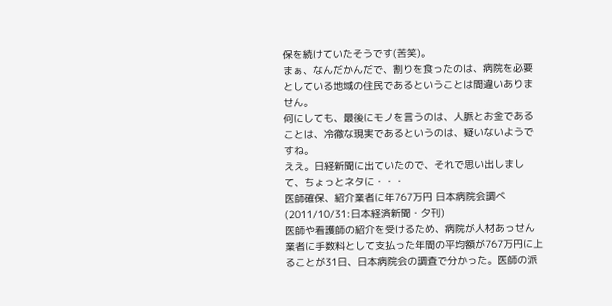保を続けていたそうです(苦笑)。
まぁ、なんだかんだで、割りを食ったのは、病院を必要としている地域の住民であるということは間違いありません。
何にしても、最後にモノを言うのは、人脈とお金であることは、冷徹な現実であるというのは、疑いないようですね。
ええ。日経新聞に出ていたので、それで思い出しまして、ちょっとネタに・・・
医師確保、紹介業者に年767万円 日本病院会調べ (2011/10/31:日本経済新聞・夕刊)
医師や看護師の紹介を受けるため、病院が人材あっせん業者に手数料として支払った年間の平均額が767万円に上ることが31日、日本病院会の調査で分かった。医師の派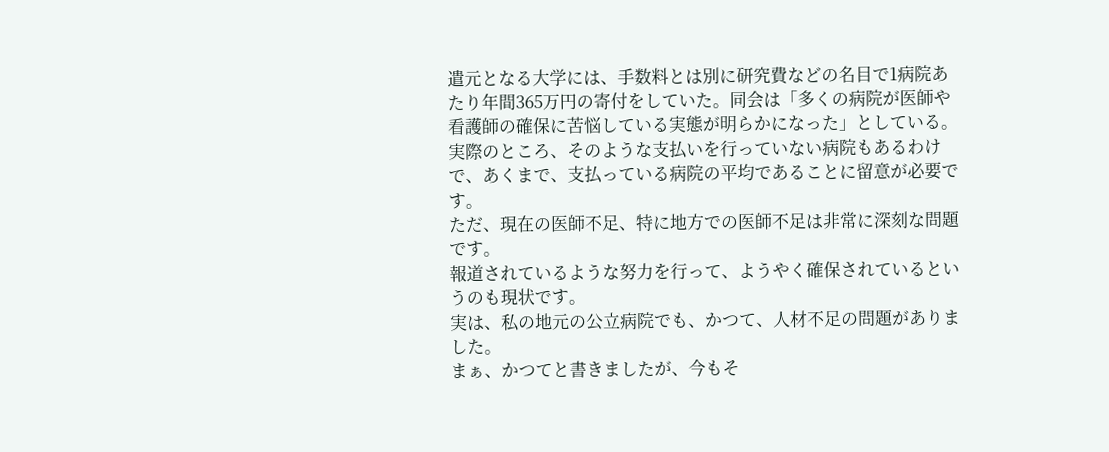遣元となる大学には、手数料とは別に研究費などの名目で1病院あたり年間365万円の寄付をしていた。同会は「多くの病院が医師や看護師の確保に苦悩している実態が明らかになった」としている。
実際のところ、そのような支払いを行っていない病院もあるわけで、あくまで、支払っている病院の平均であることに留意が必要です。
ただ、現在の医師不足、特に地方での医師不足は非常に深刻な問題です。
報道されているような努力を行って、ようやく確保されているというのも現状です。
実は、私の地元の公立病院でも、かつて、人材不足の問題がありました。
まぁ、かつてと書きましたが、今もそ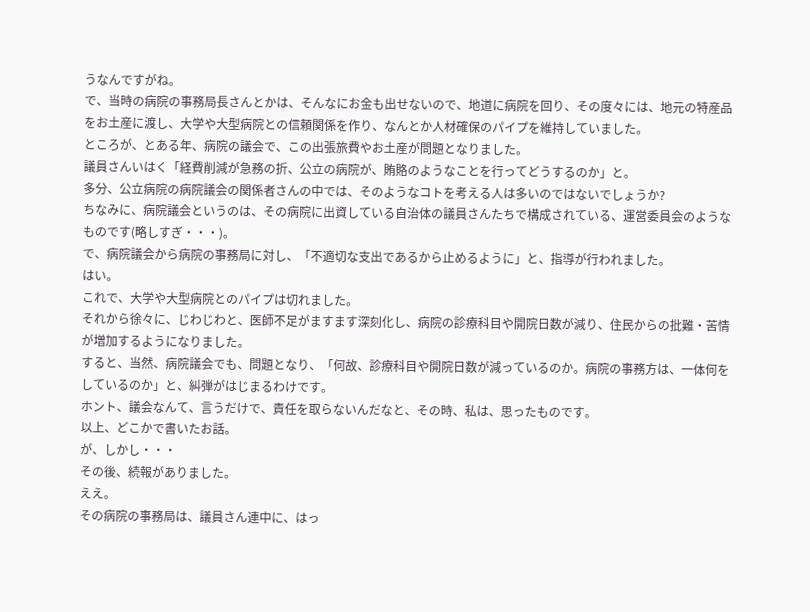うなんですがね。
で、当時の病院の事務局長さんとかは、そんなにお金も出せないので、地道に病院を回り、その度々には、地元の特産品をお土産に渡し、大学や大型病院との信頼関係を作り、なんとか人材確保のパイプを維持していました。
ところが、とある年、病院の議会で、この出張旅費やお土産が問題となりました。
議員さんいはく「経費削減が急務の折、公立の病院が、賄賂のようなことを行ってどうするのか」と。
多分、公立病院の病院議会の関係者さんの中では、そのようなコトを考える人は多いのではないでしょうか?
ちなみに、病院議会というのは、その病院に出資している自治体の議員さんたちで構成されている、運営委員会のようなものです(略しすぎ・・・)。
で、病院議会から病院の事務局に対し、「不適切な支出であるから止めるように」と、指導が行われました。
はい。
これで、大学や大型病院とのパイプは切れました。
それから徐々に、じわじわと、医師不足がますます深刻化し、病院の診療科目や開院日数が減り、住民からの批難・苦情が増加するようになりました。
すると、当然、病院議会でも、問題となり、「何故、診療科目や開院日数が減っているのか。病院の事務方は、一体何をしているのか」と、糾弾がはじまるわけです。
ホント、議会なんて、言うだけで、責任を取らないんだなと、その時、私は、思ったものです。
以上、どこかで書いたお話。
が、しかし・・・
その後、続報がありました。
ええ。
その病院の事務局は、議員さん連中に、はっ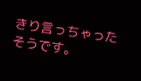きり言っちゃったそうです。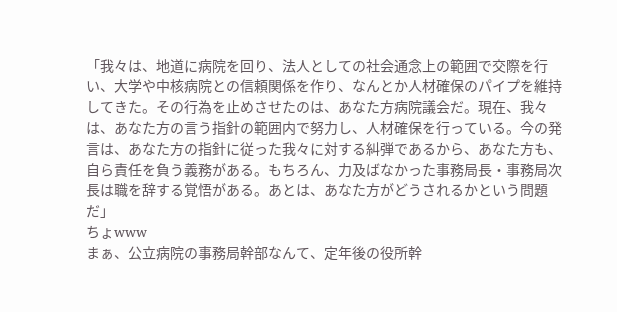「我々は、地道に病院を回り、法人としての社会通念上の範囲で交際を行い、大学や中核病院との信頼関係を作り、なんとか人材確保のパイプを維持してきた。その行為を止めさせたのは、あなた方病院議会だ。現在、我々は、あなた方の言う指針の範囲内で努力し、人材確保を行っている。今の発言は、あなた方の指針に従った我々に対する糾弾であるから、あなた方も、自ら責任を負う義務がある。もちろん、力及ばなかった事務局長・事務局次長は職を辞する覚悟がある。あとは、あなた方がどうされるかという問題だ」
ちょwww
まぁ、公立病院の事務局幹部なんて、定年後の役所幹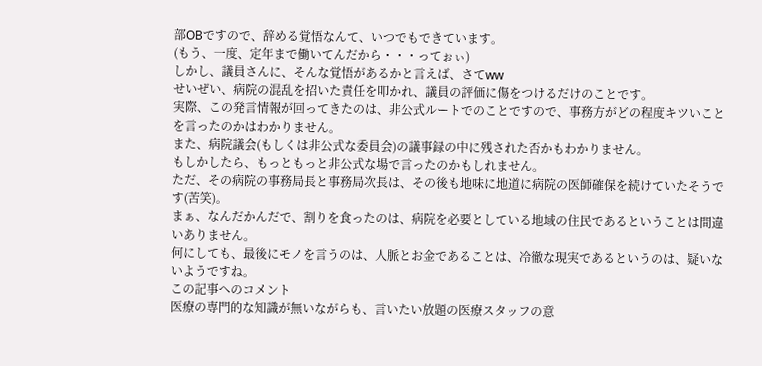部OBですので、辞める覚悟なんて、いつでもできています。
(もう、一度、定年まで働いてんだから・・・ってぉぃ)
しかし、議員さんに、そんな覚悟があるかと言えば、さてww
せいぜい、病院の混乱を招いた責任を叩かれ、議員の評価に傷をつけるだけのことです。
実際、この発言情報が回ってきたのは、非公式ルートでのことですので、事務方がどの程度キツいことを言ったのかはわかりません。
また、病院議会(もしくは非公式な委員会)の議事録の中に残された否かもわかりません。
もしかしたら、もっともっと非公式な場で言ったのかもしれません。
ただ、その病院の事務局長と事務局次長は、その後も地味に地道に病院の医師確保を続けていたそうです(苦笑)。
まぁ、なんだかんだで、割りを食ったのは、病院を必要としている地域の住民であるということは間違いありません。
何にしても、最後にモノを言うのは、人脈とお金であることは、冷徹な現実であるというのは、疑いないようですね。
この記事へのコメント
医療の専門的な知識が無いながらも、言いたい放題の医療スタッフの意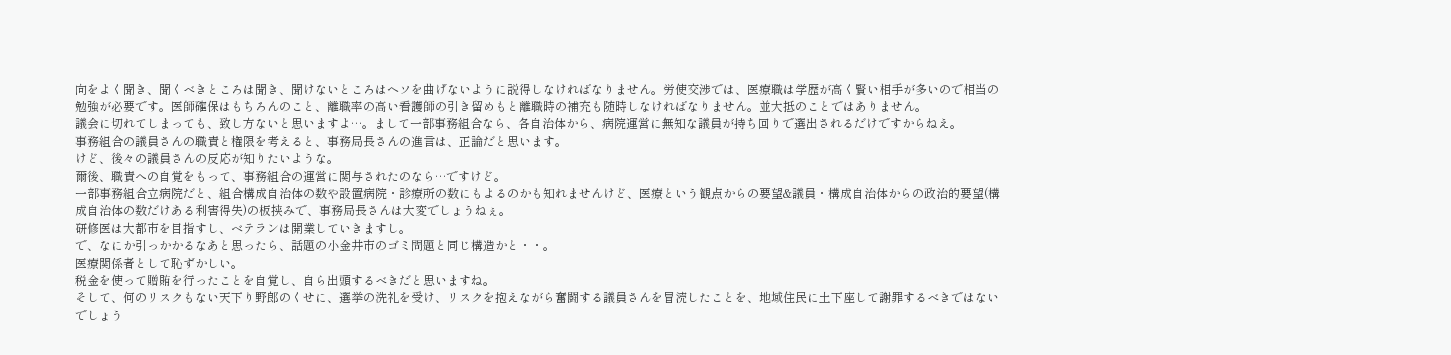向をよく聞き、聞くべきところは聞き、聞けないところはヘソを曲げないように説得しなければなりません。労使交渉では、医療職は学歴が高く賢い相手が多いので相当の勉強が必要です。医師確保はもちろんのこと、離職率の高い看護師の引き留めもと離職時の補充も随時しなければなりません。並大抵のことではありません。
議会に切れてしまっても、致し方ないと思いますよ…。まして一部事務組合なら、各自治体から、病院運営に無知な議員が持ち回りで選出されるだけですからねえ。
事務組合の議員さんの職責と権限を考えると、事務局長さんの進言は、正論だと思います。
けど、後々の議員さんの反応が知りたいような。
爾後、職責への自覚をもって、事務組合の運営に関与されたのなら…ですけど。
一部事務組合立病院だと、組合構成自治体の数や設置病院・診療所の数にもよるのかも知れませんけど、医療という観点からの要望&議員・構成自治体からの政治的要望(構成自治体の数だけある利害得失)の板挟みで、事務局長さんは大変でしょうねぇ。
研修医は大都市を目指すし、ベテランは開業していきますし。
で、なにか引っかかるなあと思ったら、話題の小金井市のゴミ問題と同じ構造かと・・。
医療関係者として恥ずかしい。
税金を使って贈賄を行ったことを自覚し、自ら出頭するべきだと思いますね。
そして、何のリスクもない天下り野郎のくせに、選挙の洗礼を受け、リスクを抱えながら奮闘する議員さんを冒涜したことを、地域住民に土下座して謝罪するべきではないでしょう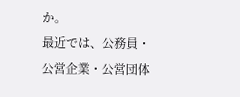か。
最近では、公務員・公営企業・公営団体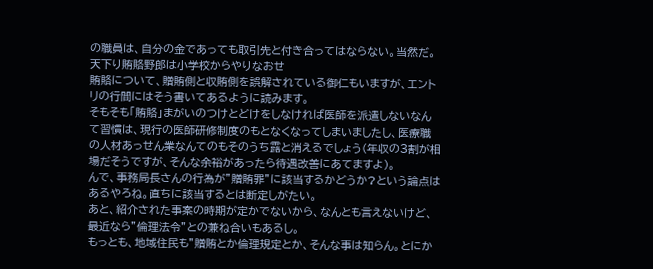の職員は、自分の金であっても取引先と付き合ってはならない。当然だ。
天下り賄賂野郎は小学校からやりなおせ
賄賂について、贈賄側と収賄側を誤解されている御仁もいますが、エントリの行間にはそう書いてあるように読みます。
そもそも「賄賂」まがいのつけとどけをしなければ医師を派遣しないなんて習慣は、現行の医師研修制度のもとなくなってしまいましたし、医療職の人材あっせん業なんてのもそのうち露と消えるでしょう(年収の3割が相場だそうですが、そんな余裕があったら待遇改善にあてますよ)。
んで、事務局長さんの行為が”贈賄罪”に該当するかどうか?という論点はあるやろね。直ちに該当するとは断定しがたい。
あと、紹介された事案の時期が定かでないから、なんとも言えないけど、最近なら”倫理法令”との兼ね合いもあるし。
もっとも、地域住民も”贈賄とか倫理規定とか、そんな事は知らん。とにか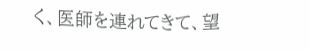く、医師を連れてきて、望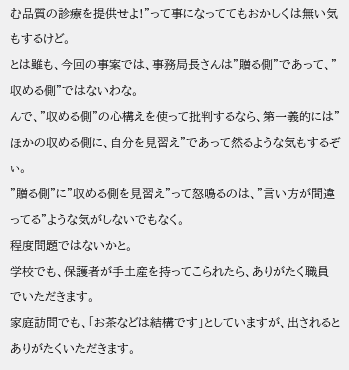む品質の診療を提供せよ!”って事になっててもおかしくは無い気もするけど。
とは雖も、今回の事案では、事務局長さんは”贈る側”であって、”収める側”ではないわな。
んで、”収める側”の心構えを使って批判するなら、第一義的には”ほかの収める側に、自分を見習え”であって然るような気もするぞぃ。
”贈る側”に”収める側を見習え”って怒鳴るのは、”言い方が間違ってる”ような気がしないでもなく。
程度問題ではないかと。
学校でも、保護者が手土産を持ってこられたら、ありがたく職員でいただきます。
家庭訪問でも、「お茶などは結構です」としていますが、出されるとありがたくいただきます。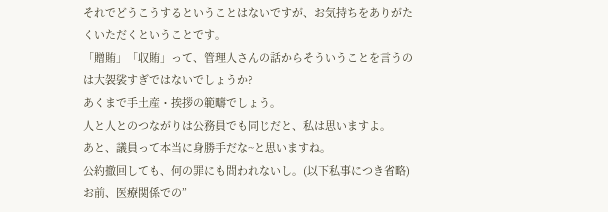それでどうこうするということはないですが、お気持ちをありがたくいただくということです。
「贈賄」「収賄」って、管理人さんの話からそういうことを言うのは大袈裟すぎではないでしょうか?
あくまで手土産・挨拶の範疇でしょう。
人と人とのつながりは公務員でも同じだと、私は思いますよ。
あと、議員って本当に身勝手だな~と思いますね。
公約撤回しても、何の罪にも問われないし。(以下私事につき省略)
お前、医療関係での”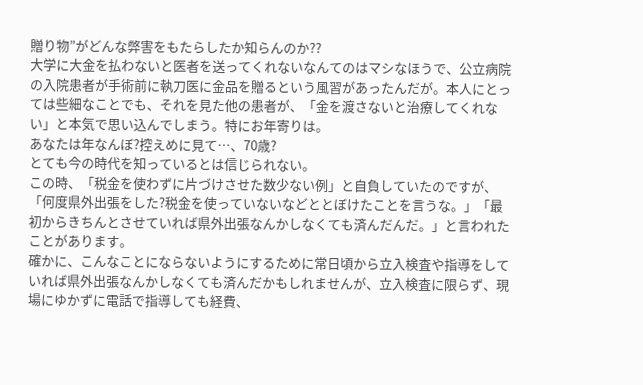贈り物”がどんな弊害をもたらしたか知らんのか??
大学に大金を払わないと医者を送ってくれないなんてのはマシなほうで、公立病院の入院患者が手術前に執刀医に金品を贈るという風習があったんだが。本人にとっては些細なことでも、それを見た他の患者が、「金を渡さないと治療してくれない」と本気で思い込んでしまう。特にお年寄りは。
あなたは年なんぼ?控えめに見て…、70歳?
とても今の時代を知っているとは信じられない。
この時、「税金を使わずに片づけさせた数少ない例」と自負していたのですが、「何度県外出張をした?税金を使っていないなどととぼけたことを言うな。」「最初からきちんとさせていれば県外出張なんかしなくても済んだんだ。」と言われたことがあります。
確かに、こんなことにならないようにするために常日頃から立入検査や指導をしていれば県外出張なんかしなくても済んだかもしれませんが、立入検査に限らず、現場にゆかずに電話で指導しても経費、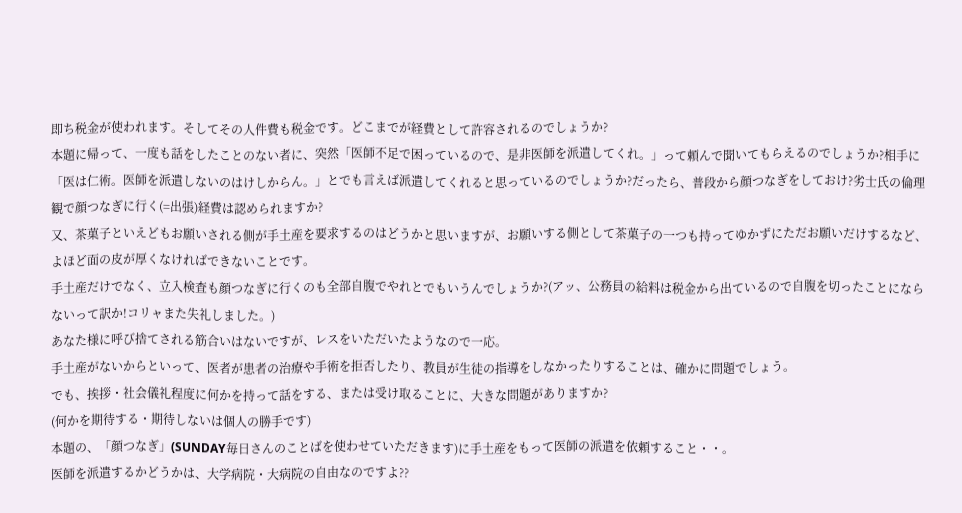即ち税金が使われます。そしてその人件費も税金です。どこまでが経費として許容されるのでしょうか?
本題に帰って、一度も話をしたことのない者に、突然「医師不足で困っているので、是非医師を派遣してくれ。」って頼んで聞いてもらえるのでしょうか?相手に「医は仁術。医師を派遣しないのはけしからん。」とでも言えば派遣してくれると思っているのでしょうか?だったら、普段から顔つなぎをしておけ?劣士氏の倫理観で顔つなぎに行く(=出張)経費は認められますか?
又、茶菓子といえどもお願いされる側が手土産を要求するのはどうかと思いますが、お願いする側として茶菓子の一つも持ってゆかずにただお願いだけするなど、よほど面の皮が厚くなければできないことです。
手土産だけでなく、立入検査も顔つなぎに行くのも全部自腹でやれとでもいうんでしょうか?(アッ、公務員の給料は税金から出ているので自腹を切ったことにならないって訳か!コリャまた失礼しました。)
あなた様に呼び捨てされる筋合いはないですが、レスをいただいたようなので一応。
手土産がないからといって、医者が患者の治療や手術を拒否したり、教員が生徒の指導をしなかったりすることは、確かに問題でしょう。
でも、挨拶・社会儀礼程度に何かを持って話をする、または受け取ることに、大きな問題がありますか?
(何かを期待する・期待しないは個人の勝手です)
本題の、「顔つなぎ」(SUNDAY毎日さんのことばを使わせていただきます)に手土産をもって医師の派遣を依頼すること・・。
医師を派遣するかどうかは、大学病院・大病院の自由なのですよ??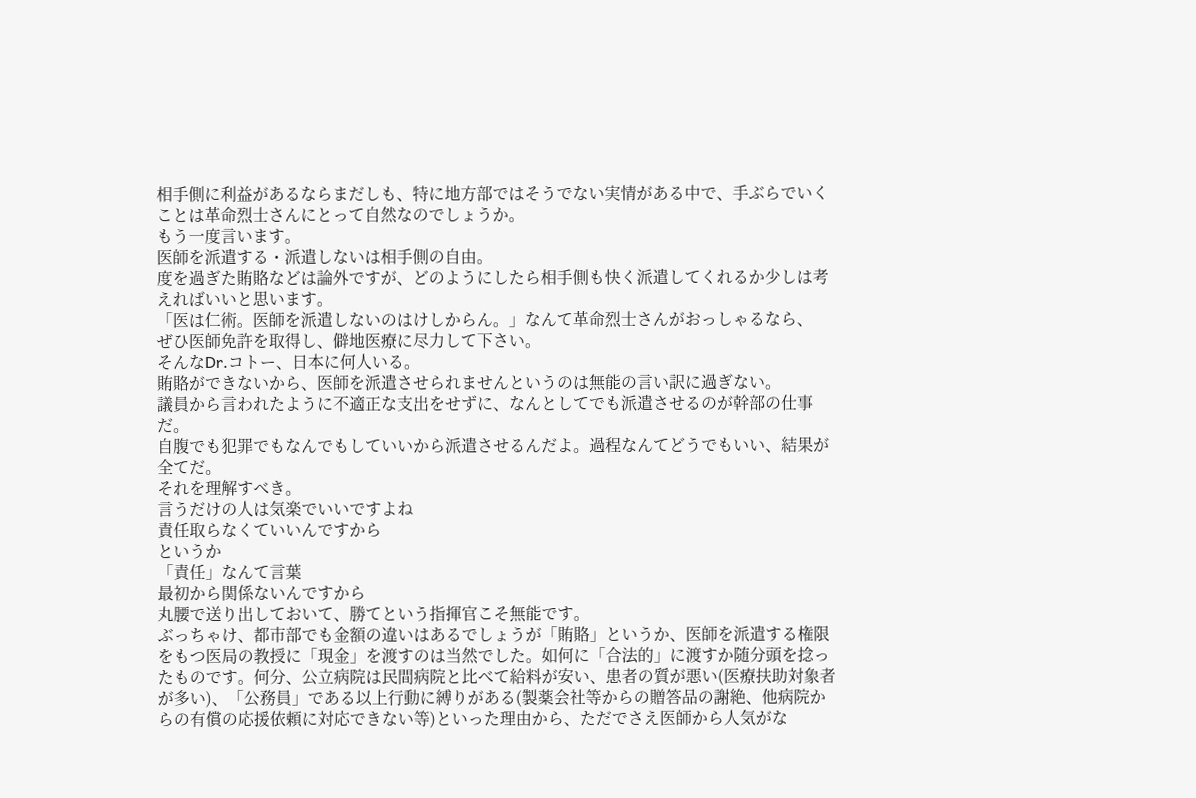相手側に利益があるならまだしも、特に地方部ではそうでない実情がある中で、手ぶらでいくことは革命烈士さんにとって自然なのでしょうか。
もう一度言います。
医師を派遣する・派遣しないは相手側の自由。
度を過ぎた賄賂などは論外ですが、どのようにしたら相手側も快く派遣してくれるか少しは考えればいいと思います。
「医は仁術。医師を派遣しないのはけしからん。」なんて革命烈士さんがおっしゃるなら、
ぜひ医師免許を取得し、僻地医療に尽力して下さい。
そんなDr.コトー、日本に何人いる。
賄賂ができないから、医師を派遣させられませんというのは無能の言い訳に過ぎない。
議員から言われたように不適正な支出をせずに、なんとしてでも派遣させるのが幹部の仕事だ。
自腹でも犯罪でもなんでもしていいから派遣させるんだよ。過程なんてどうでもいい、結果が全てだ。
それを理解すべき。
言うだけの人は気楽でいいですよね
責任取らなくていいんですから
というか
「責任」なんて言葉
最初から関係ないんですから
丸腰で送り出しておいて、勝てという指揮官こそ無能です。
ぶっちゃけ、都市部でも金額の違いはあるでしょうが「賄賂」というか、医師を派遣する権限をもつ医局の教授に「現金」を渡すのは当然でした。如何に「合法的」に渡すか随分頭を捻ったものです。何分、公立病院は民間病院と比べて給料が安い、患者の質が悪い(医療扶助対象者が多い)、「公務員」である以上行動に縛りがある(製薬会社等からの贈答品の謝絶、他病院からの有償の応援依頼に対応できない等)といった理由から、ただでさえ医師から人気がな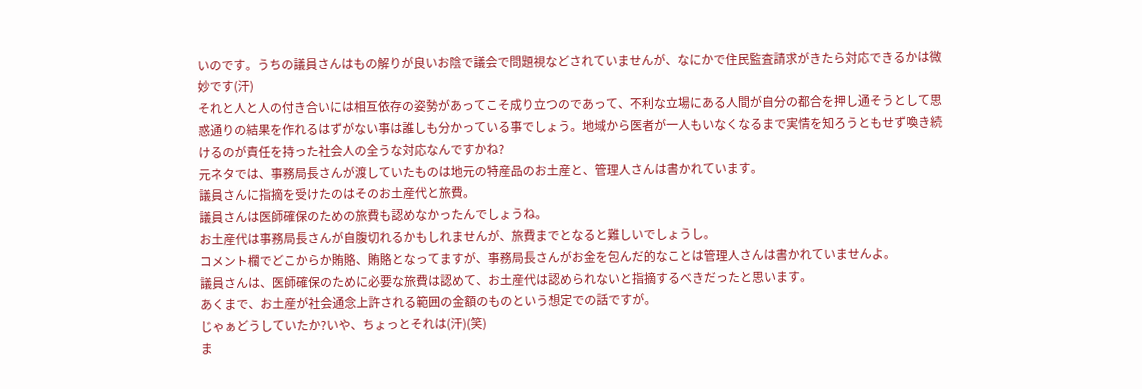いのです。うちの議員さんはもの解りが良いお陰で議会で問題視などされていませんが、なにかで住民監査請求がきたら対応できるかは微妙です(汗)
それと人と人の付き合いには相互依存の姿勢があってこそ成り立つのであって、不利な立場にある人間が自分の都合を押し通そうとして思惑通りの結果を作れるはずがない事は誰しも分かっている事でしょう。地域から医者が一人もいなくなるまで実情を知ろうともせず喚き続けるのが責任を持った社会人の全うな対応なんですかね?
元ネタでは、事務局長さんが渡していたものは地元の特産品のお土産と、管理人さんは書かれています。
議員さんに指摘を受けたのはそのお土産代と旅費。
議員さんは医師確保のための旅費も認めなかったんでしょうね。
お土産代は事務局長さんが自腹切れるかもしれませんが、旅費までとなると難しいでしょうし。
コメント欄でどこからか賄賂、賄賂となってますが、事務局長さんがお金を包んだ的なことは管理人さんは書かれていませんよ。
議員さんは、医師確保のために必要な旅費は認めて、お土産代は認められないと指摘するべきだったと思います。
あくまで、お土産が社会通念上許される範囲の金額のものという想定での話ですが。
じゃぁどうしていたか?いや、ちょっとそれは(汗)(笑)
ま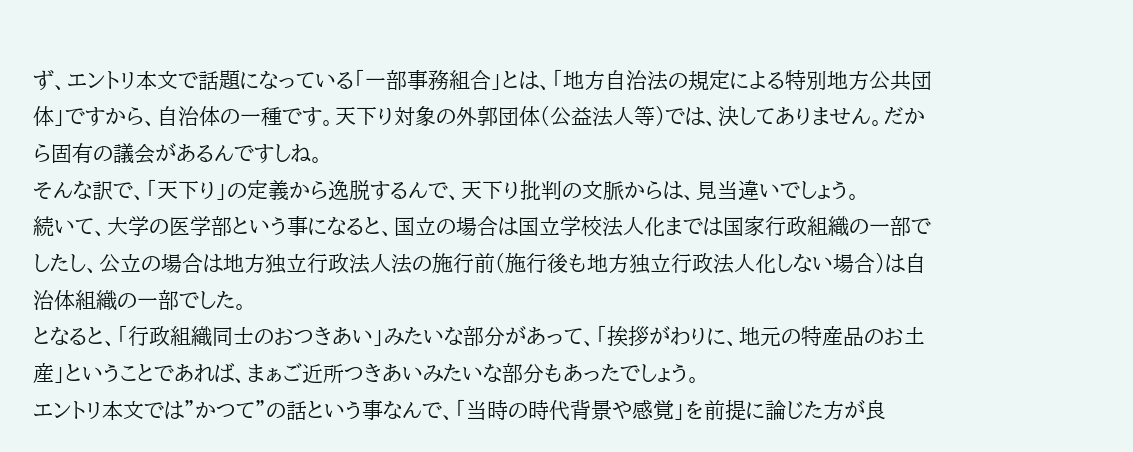ず、エントリ本文で話題になっている「一部事務組合」とは、「地方自治法の規定による特別地方公共団体」ですから、自治体の一種です。天下り対象の外郭団体(公益法人等)では、決してありません。だから固有の議会があるんですしね。
そんな訳で、「天下り」の定義から逸脱するんで、天下り批判の文脈からは、見当違いでしょう。
続いて、大学の医学部という事になると、国立の場合は国立学校法人化までは国家行政組織の一部でしたし、公立の場合は地方独立行政法人法の施行前(施行後も地方独立行政法人化しない場合)は自治体組織の一部でした。
となると、「行政組織同士のおつきあい」みたいな部分があって、「挨拶がわりに、地元の特産品のお土産」ということであれば、まぁご近所つきあいみたいな部分もあったでしょう。
エントリ本文では”かつて”の話という事なんで、「当時の時代背景や感覚」を前提に論じた方が良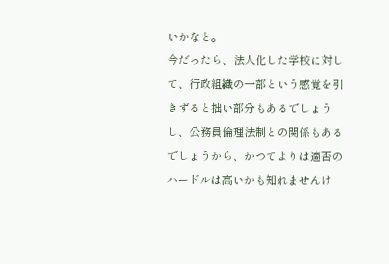いかなと。
今だったら、法人化した学校に対して、行政組織の一部という感覚を引きずると拙い部分もあるでしょうし、公務員倫理法制との関係もあるでしょうから、かつてよりは適否のハードルは高いかも知れませんけ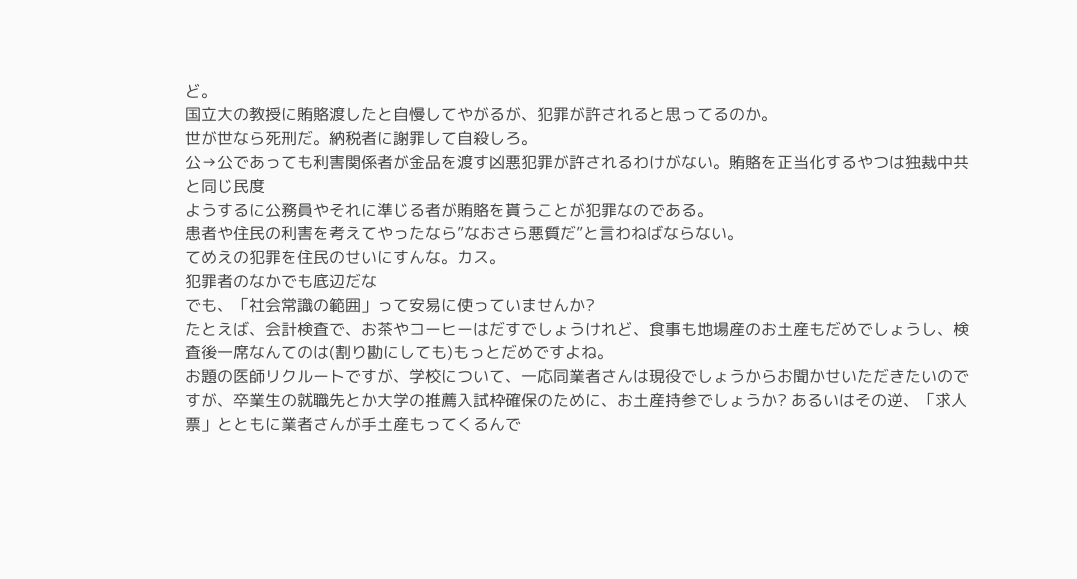ど。
国立大の教授に賄賂渡したと自慢してやがるが、犯罪が許されると思ってるのか。
世が世なら死刑だ。納税者に謝罪して自殺しろ。
公→公であっても利害関係者が金品を渡す凶悪犯罪が許されるわけがない。賄賂を正当化するやつは独裁中共と同じ民度
ようするに公務員やそれに準じる者が賄賂を貰うことが犯罪なのである。
患者や住民の利害を考えてやったなら”なおさら悪質だ”と言わねばならない。
てめえの犯罪を住民のせいにすんな。カス。
犯罪者のなかでも底辺だな
でも、「社会常識の範囲」って安易に使っていませんか?
たとえば、会計検査で、お茶やコーヒーはだすでしょうけれど、食事も地場産のお土産もだめでしょうし、検査後一席なんてのは(割り勘にしても)もっとだめですよね。
お題の医師リクルートですが、学校について、一応同業者さんは現役でしょうからお聞かせいただきたいのですが、卒業生の就職先とか大学の推薦入試枠確保のために、お土産持参でしょうか? あるいはその逆、「求人票」とともに業者さんが手土産もってくるんで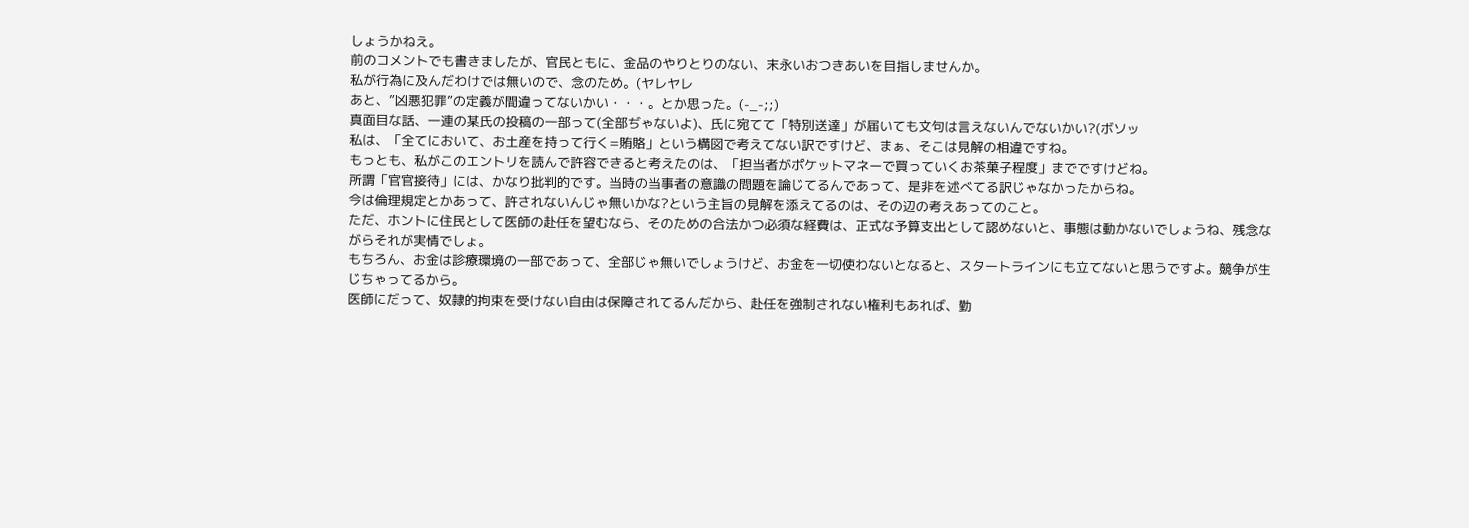しょうかねえ。
前のコメントでも書きましたが、官民ともに、金品のやりとりのない、末永いおつきあいを目指しませんか。
私が行為に及んだわけでは無いので、念のため。(ヤレヤレ
あと、”凶悪犯罪”の定義が間違ってないかい・・・。とか思った。(-_-;;)
真面目な話、一連の某氏の投稿の一部って(全部ぢゃないよ)、氏に宛てて「特別送達」が届いても文句は言えないんでないかい?(ボソッ
私は、「全てにおいて、お土産を持って行く=賄賂」という構図で考えてない訳ですけど、まぁ、そこは見解の相違ですね。
もっとも、私がこのエントリを読んで許容できると考えたのは、「担当者がポケットマネーで買っていくお茶菓子程度」までですけどね。
所謂「官官接待」には、かなり批判的です。当時の当事者の意識の問題を論じてるんであって、是非を述べてる訳じゃなかったからね。
今は倫理規定とかあって、許されないんじゃ無いかな?という主旨の見解を添えてるのは、その辺の考えあってのこと。
ただ、ホントに住民として医師の赴任を望むなら、そのための合法かつ必須な経費は、正式な予算支出として認めないと、事態は動かないでしょうね、残念ながらそれが実情でしょ。
もちろん、お金は診療環境の一部であって、全部じゃ無いでしょうけど、お金を一切使わないとなると、スタートラインにも立てないと思うですよ。競争が生じちゃってるから。
医師にだって、奴隷的拘束を受けない自由は保障されてるんだから、赴任を強制されない権利もあれば、勤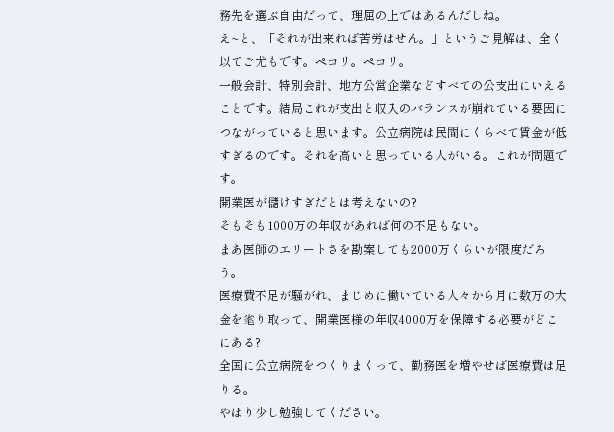務先を選ぶ自由だって、理屈の上ではあるんだしね。
え~と、「それが出来れば苦労はせん。」というご見解は、全く以てご尤もです。ペコリ。ペコリ。
一般会計、特別会計、地方公営企業などすべての公支出にいえることです。結局これが支出と収入のバランスが崩れている要因につながっていると思います。公立病院は民間にくらべて賃金が低すぎるのです。それを高いと思っている人がいる。これが問題です。
開業医が儲けすぎだとは考えないの?
そもそも1000万の年収があれば何の不足もない。
まあ医師のエリートさを勘案しても2000万くらいが限度だろう。
医療費不足が騒がれ、まじめに働いている人々から月に数万の大金を毟り取って、開業医様の年収4000万を保障する必要がどこにある?
全国に公立病院をつくりまくって、勤務医を増やせば医療費は足りる。
やはり少し勉強してください。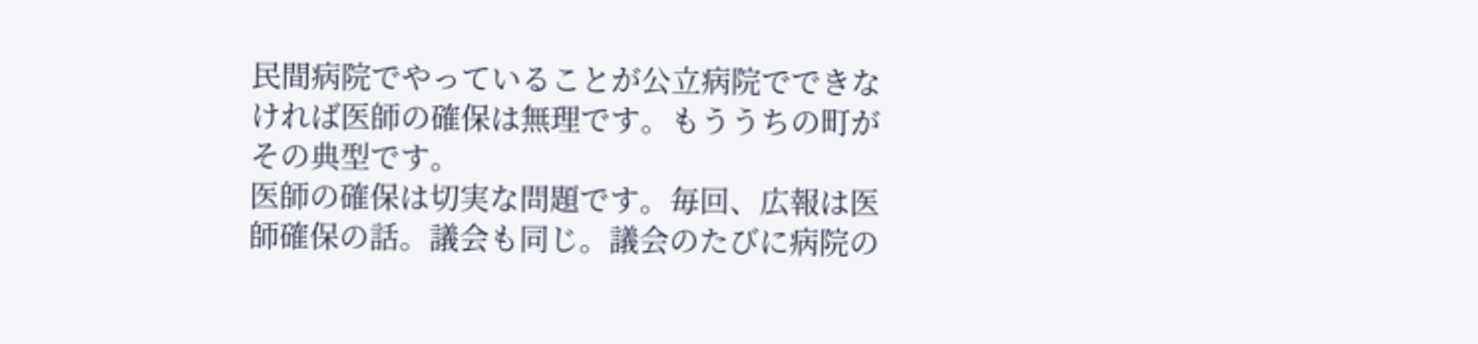民間病院でやっていることが公立病院でできなければ医師の確保は無理です。もううちの町がその典型です。
医師の確保は切実な問題です。毎回、広報は医師確保の話。議会も同じ。議会のたびに病院の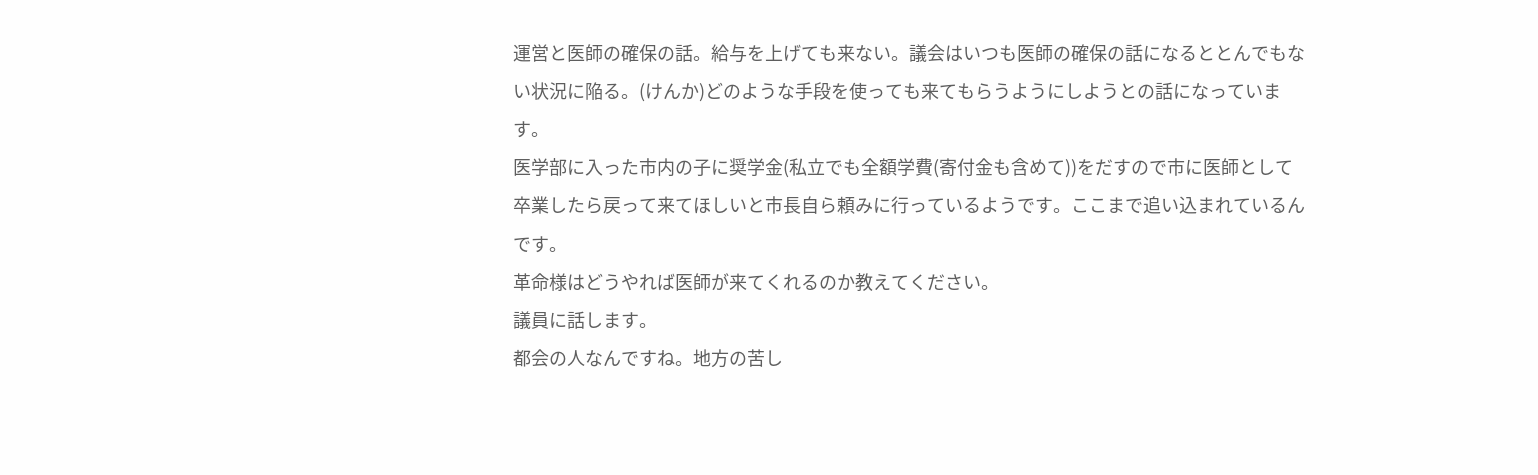運営と医師の確保の話。給与を上げても来ない。議会はいつも医師の確保の話になるととんでもない状況に陥る。(けんか)どのような手段を使っても来てもらうようにしようとの話になっています。
医学部に入った市内の子に奨学金(私立でも全額学費(寄付金も含めて))をだすので市に医師として卒業したら戻って来てほしいと市長自ら頼みに行っているようです。ここまで追い込まれているんです。
革命様はどうやれば医師が来てくれるのか教えてください。
議員に話します。
都会の人なんですね。地方の苦し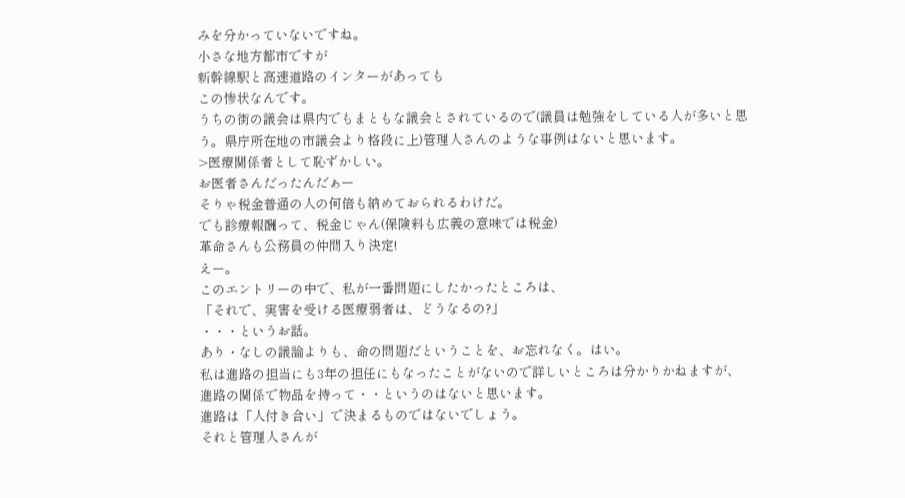みを分かっていないですね。
小さな地方都市ですが
新幹線駅と高速道路のインターがあっても
この惨状なんです。
うちの街の議会は県内でもまともな議会とされているので(議員は勉強をしている人が多いと思う。県庁所在地の市議会より格段に上)管理人さんのような事例はないと思います。
>医療関係者として恥ずかしい。
お医者さんだったんだぁー
そりゃ税金普通の人の何倍も納めておられるわけだ。
でも診療報酬って、税金じゃん(保険料も広義の意味では税金)
革命さんも公務員の仲間入り決定!
えー。
このエントリーの中で、私が一番問題にしたかったところは、
「それで、実害を受ける医療弱者は、どうなるの?」
・・・というお話。
あり・なしの議論よりも、命の問題だということを、お忘れなく。はい。
私は進路の担当にも3年の担任にもなったことがないので詳しいところは分かりかねますが、
進路の関係で物品を持って・・というのはないと思います。
進路は「人付き合い」で決まるものではないでしょう。
それと管理人さんが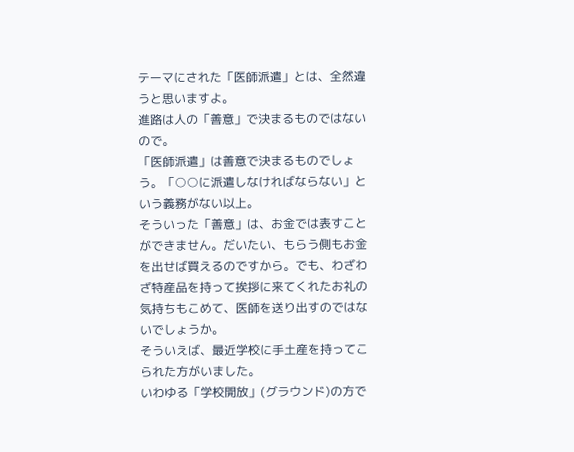テーマにされた「医師派遣」とは、全然違うと思いますよ。
進路は人の「善意」で決まるものではないので。
「医師派遣」は善意で決まるものでしょう。「○○に派遣しなければならない」という義務がない以上。
そういった「善意」は、お金では表すことができません。だいたい、もらう側もお金を出せば買えるのですから。でも、わざわざ特産品を持って挨拶に来てくれたお礼の気持ちもこめて、医師を送り出すのではないでしょうか。
そういえば、最近学校に手土産を持ってこられた方がいました。
いわゆる「学校開放」(グラウンド)の方で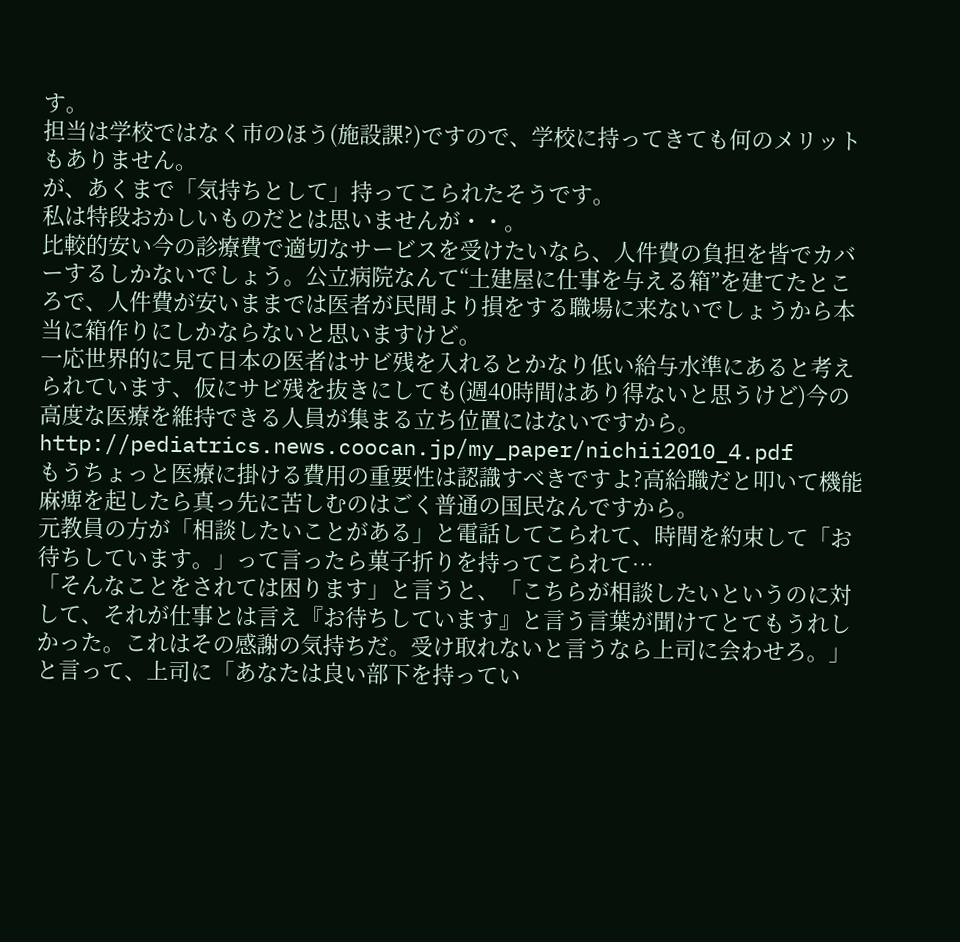す。
担当は学校ではなく市のほう(施設課?)ですので、学校に持ってきても何のメリットもありません。
が、あくまで「気持ちとして」持ってこられたそうです。
私は特段おかしいものだとは思いませんが・・。
比較的安い今の診療費で適切なサービスを受けたいなら、人件費の負担を皆でカバーするしかないでしょう。公立病院なんて“土建屋に仕事を与える箱”を建てたところで、人件費が安いままでは医者が民間より損をする職場に来ないでしょうから本当に箱作りにしかならないと思いますけど。
一応世界的に見て日本の医者はサビ残を入れるとかなり低い給与水準にあると考えられています、仮にサビ残を抜きにしても(週40時間はあり得ないと思うけど)今の高度な医療を維持できる人員が集まる立ち位置にはないですから。
http://pediatrics.news.coocan.jp/my_paper/nichii2010_4.pdf
もうちょっと医療に掛ける費用の重要性は認識すべきですよ?高給職だと叩いて機能麻痺を起したら真っ先に苦しむのはごく普通の国民なんですから。
元教員の方が「相談したいことがある」と電話してこられて、時間を約束して「お待ちしています。」って言ったら菓子折りを持ってこられて…
「そんなことをされては困ります」と言うと、「こちらが相談したいというのに対して、それが仕事とは言え『お待ちしています』と言う言葉が聞けてとてもうれしかった。これはその感謝の気持ちだ。受け取れないと言うなら上司に会わせろ。」と言って、上司に「あなたは良い部下を持ってい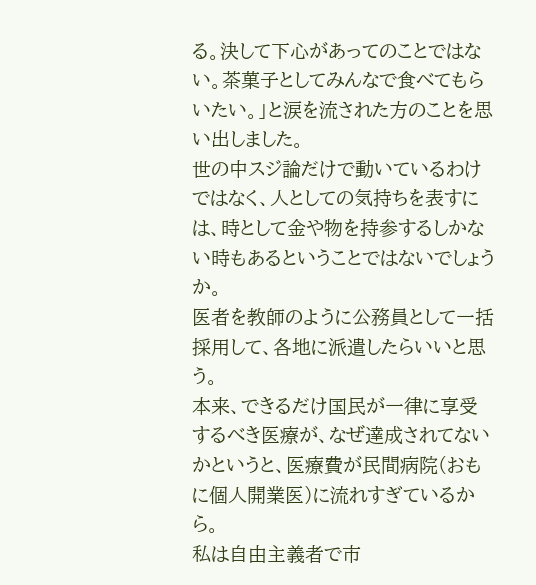る。決して下心があってのことではない。茶菓子としてみんなで食べてもらいたい。」と涙を流された方のことを思い出しました。
世の中スジ論だけで動いているわけではなく、人としての気持ちを表すには、時として金や物を持参するしかない時もあるということではないでしょうか。
医者を教師のように公務員として一括採用して、各地に派遣したらいいと思う。
本来、できるだけ国民が一律に享受するべき医療が、なぜ達成されてないかというと、医療費が民間病院(おもに個人開業医)に流れすぎているから。
私は自由主義者で市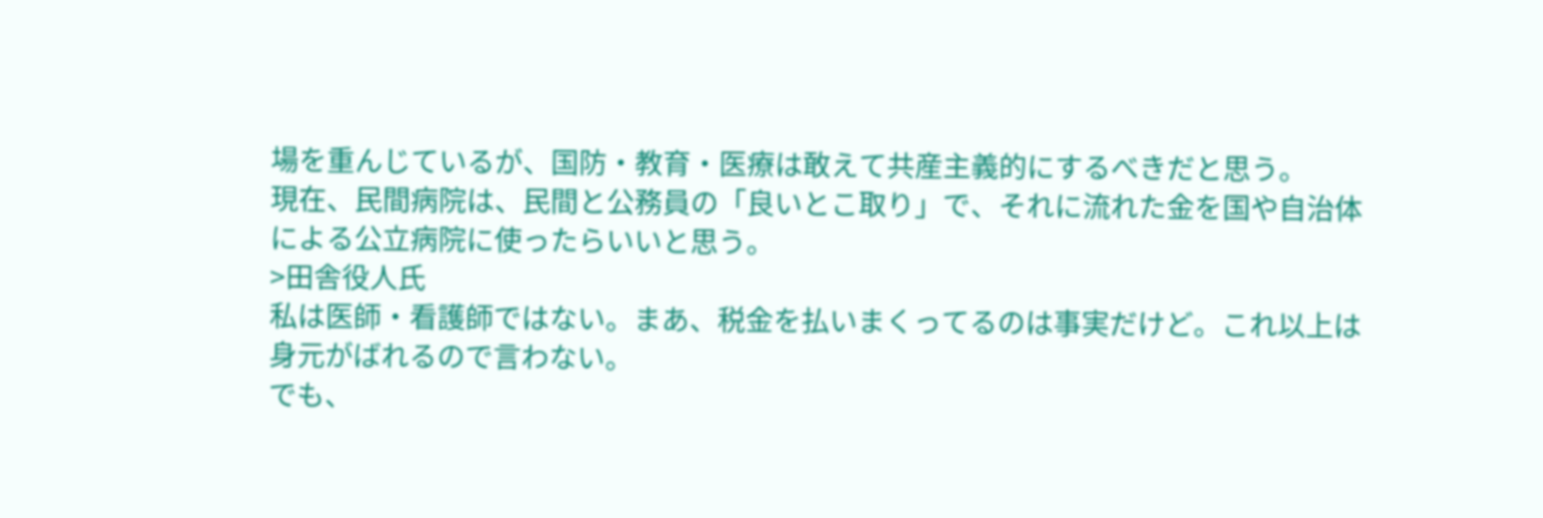場を重んじているが、国防・教育・医療は敢えて共産主義的にするべきだと思う。
現在、民間病院は、民間と公務員の「良いとこ取り」で、それに流れた金を国や自治体による公立病院に使ったらいいと思う。
>田舎役人氏
私は医師・看護師ではない。まあ、税金を払いまくってるのは事実だけど。これ以上は身元がばれるので言わない。
でも、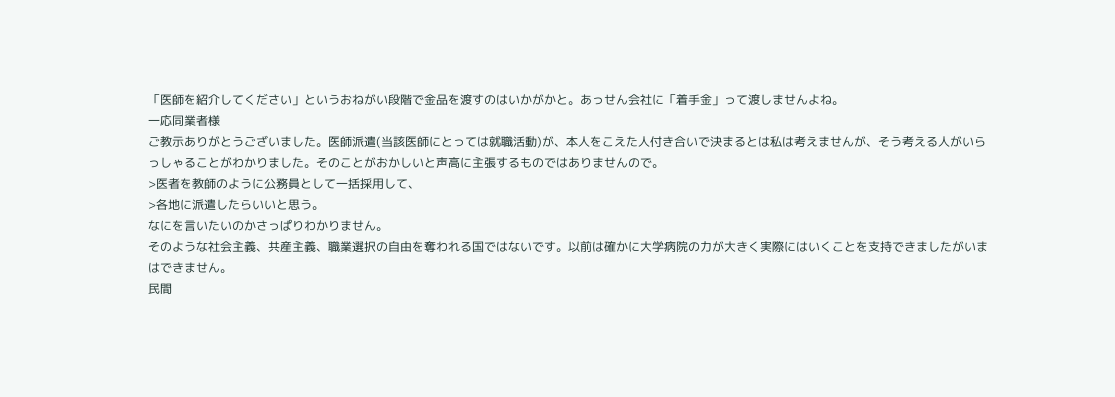「医師を紹介してください」というおねがい段階で金品を渡すのはいかがかと。あっせん会社に「着手金」って渡しませんよね。
一応同業者様
ご教示ありがとうございました。医師派遣(当該医師にとっては就職活動)が、本人をこえた人付き合いで決まるとは私は考えませんが、そう考える人がいらっしゃることがわかりました。そのことがおかしいと声高に主張するものではありませんので。
>医者を教師のように公務員として一括採用して、
>各地に派遣したらいいと思う。
なにを言いたいのかさっぱりわかりません。
そのような社会主義、共産主義、職業選択の自由を奪われる国ではないです。以前は確かに大学病院の力が大きく実際にはいくことを支持できましたがいまはできません。
民間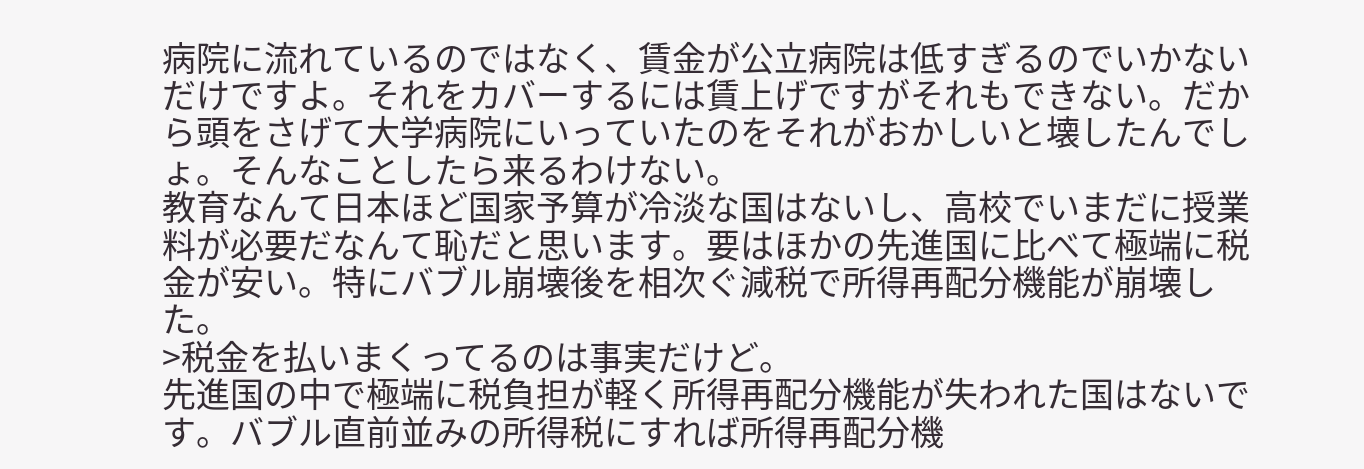病院に流れているのではなく、賃金が公立病院は低すぎるのでいかないだけですよ。それをカバーするには賃上げですがそれもできない。だから頭をさげて大学病院にいっていたのをそれがおかしいと壊したんでしょ。そんなことしたら来るわけない。
教育なんて日本ほど国家予算が冷淡な国はないし、高校でいまだに授業料が必要だなんて恥だと思います。要はほかの先進国に比べて極端に税金が安い。特にバブル崩壊後を相次ぐ減税で所得再配分機能が崩壊した。
>税金を払いまくってるのは事実だけど。
先進国の中で極端に税負担が軽く所得再配分機能が失われた国はないです。バブル直前並みの所得税にすれば所得再配分機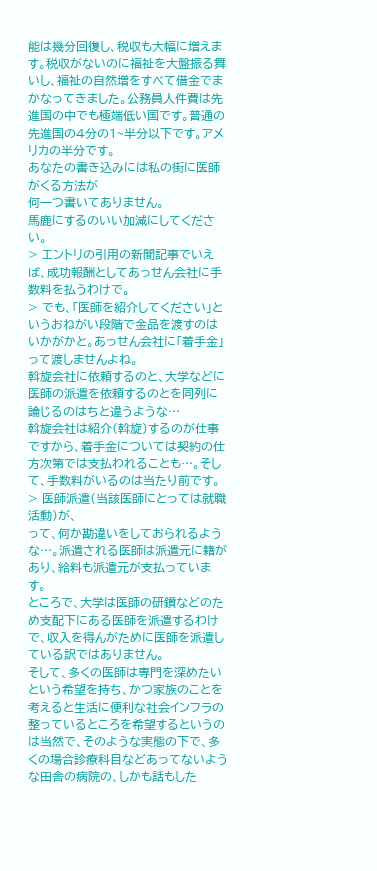能は幾分回復し、税収も大幅に増えます。税収がないのに福祉を大盤振る舞いし、福祉の自然増をすべて借金でまかなってきました。公務員人件費は先進国の中でも極端低い国です。普通の先進国の4分の1~半分以下です。アメリカの半分です。
あなたの書き込みには私の街に医師がくる方法が
何一つ書いてありません。
馬鹿にするのいい加減にしてください。
> エントリの引用の新聞記事でいえば、成功報酬としてあっせん会社に手数料を払うわけで。
> でも、「医師を紹介してください」というおねがい段階で金品を渡すのはいかがかと。あっせん会社に「着手金」って渡しませんよね。
斡旋会社に依頼するのと、大学などに医師の派遣を依頼するのとを同列に論じるのはちと違うような…
斡旋会社は紹介(斡旋)するのが仕事ですから、着手金については契約の仕方次第では支払われることも…。そして、手数料がいるのは当たり前です。
> 医師派遣(当該医師にとっては就職活動)が、
って、何か勘違いをしておられるような…。派遣される医師は派遣元に籍があり、給料も派遣元が支払っています。
ところで、大学は医師の研鑽などのため支配下にある医師を派遣するわけで、収入を得んがために医師を派遣している訳ではありません。
そして、多くの医師は専門を深めたいという希望を持ち、かつ家族のことを考えると生活に便利な社会インフラの整っているところを希望するというのは当然で、そのような実態の下で、多くの場合診療科目などあってないような田舎の病院の、しかも話もした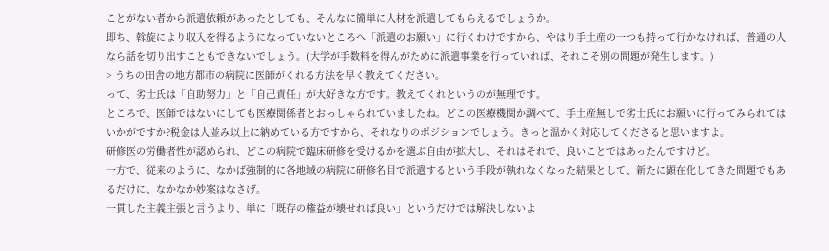ことがない者から派遣依頼があったとしても、そんなに簡単に人材を派遣してもらえるでしょうか。
即ち、斡旋により収入を得るようになっていないところへ「派遣のお願い」に行くわけですから、やはり手土産の一つも持って行かなければ、普通の人なら話を切り出すこともできないでしょう。(大学が手数料を得んがために派遣事業を行っていれば、それこそ別の問題が発生します。)
> うちの田舎の地方都市の病院に医師がくれる方法を早く教えてください。
って、劣士氏は「自助努力」と「自己責任」が大好きな方です。教えてくれというのが無理です。
ところで、医師ではないにしても医療関係者とおっしゃられていましたね。どこの医療機関か調べて、手土産無しで劣士氏にお願いに行ってみられてはいかがですか?税金は人並み以上に納めている方ですから、それなりのポジションでしょう。きっと温かく対応してくださると思いますよ。
研修医の労働者性が認められ、どこの病院で臨床研修を受けるかを選ぶ自由が拡大し、それはそれで、良いことではあったんですけど。
一方で、従来のように、なかば強制的に各地域の病院に研修名目で派遣するという手段が執れなくなった結果として、新たに顕在化してきた問題でもあるだけに、なかなか妙案はなさげ。
一貫した主義主張と言うより、単に「既存の権益が壊せれば良い」というだけでは解決しないよ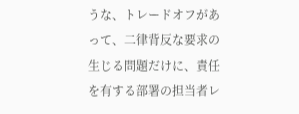うな、トレードオフがあって、二律背反な要求の生じる問題だけに、責任を有する部署の担当者レ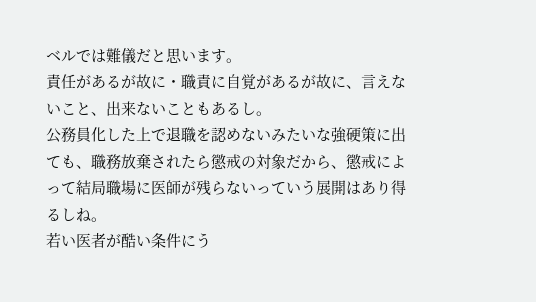ベルでは難儀だと思います。
責任があるが故に・職責に自覚があるが故に、言えないこと、出来ないこともあるし。
公務員化した上で退職を認めないみたいな強硬策に出ても、職務放棄されたら懲戒の対象だから、懲戒によって結局職場に医師が残らないっていう展開はあり得るしね。
若い医者が酷い条件にう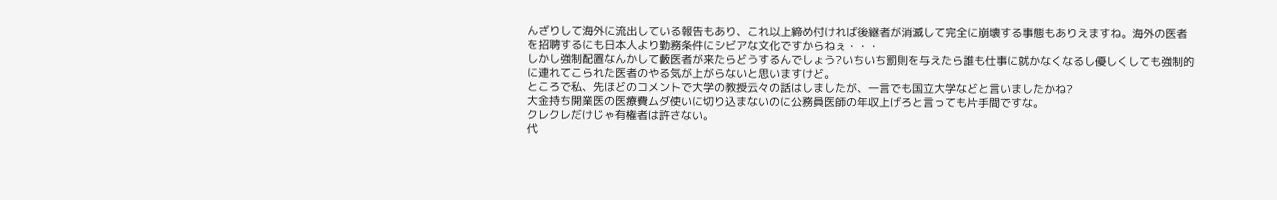んざりして海外に流出している報告もあり、これ以上締め付ければ後継者が消滅して完全に崩壊する事態もありえますね。海外の医者を招聘するにも日本人より勤務条件にシビアな文化ですからねぇ・・・
しかし強制配置なんかして藪医者が来たらどうするんでしょう?いちいち罰則を与えたら誰も仕事に就かなくなるし優しくしても強制的に連れてこられた医者のやる気が上がらないと思いますけど。
ところで私、先ほどのコメントで大学の教授云々の話はしましたが、一言でも国立大学などと言いましたかね?
大金持ち開業医の医療費ムダ使いに切り込まないのに公務員医師の年収上げろと言っても片手間ですな。
クレクレだけじゃ有権者は許さない。
代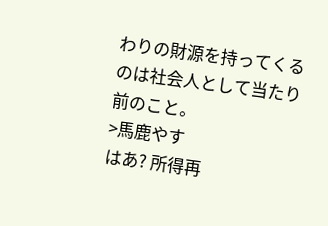わりの財源を持ってくるのは社会人として当たり前のこと。
>馬鹿やす
はあ? 所得再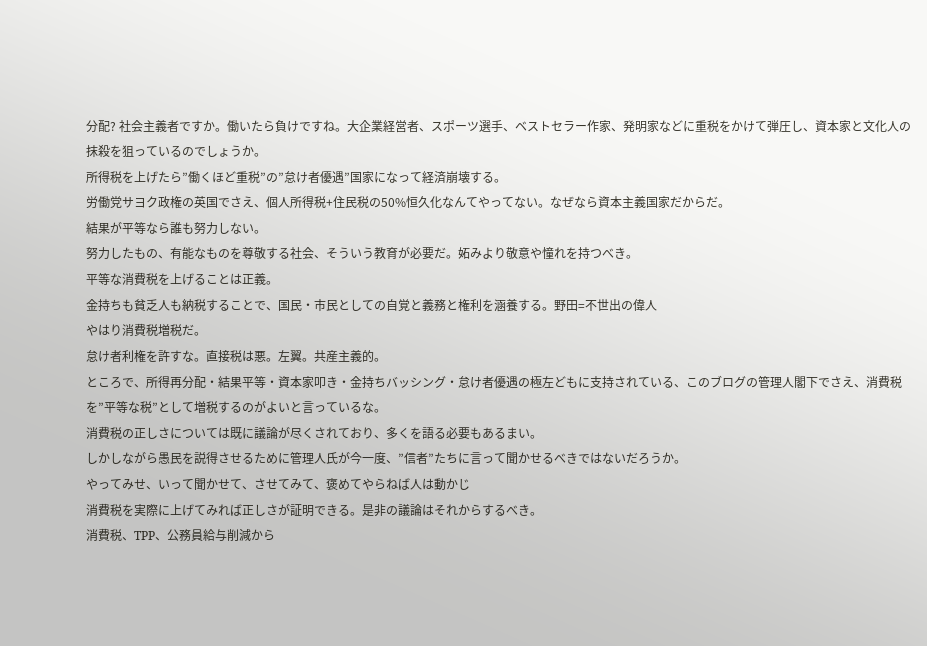分配? 社会主義者ですか。働いたら負けですね。大企業経営者、スポーツ選手、ベストセラー作家、発明家などに重税をかけて弾圧し、資本家と文化人の抹殺を狙っているのでしょうか。
所得税を上げたら”働くほど重税”の”怠け者優遇”国家になって経済崩壊する。
労働党サヨク政権の英国でさえ、個人所得税+住民税の50%恒久化なんてやってない。なぜなら資本主義国家だからだ。
結果が平等なら誰も努力しない。
努力したもの、有能なものを尊敬する社会、そういう教育が必要だ。妬みより敬意や憧れを持つべき。
平等な消費税を上げることは正義。
金持ちも貧乏人も納税することで、国民・市民としての自覚と義務と権利を涵養する。野田=不世出の偉人
やはり消費税増税だ。
怠け者利権を許すな。直接税は悪。左翼。共産主義的。
ところで、所得再分配・結果平等・資本家叩き・金持ちバッシング・怠け者優遇の極左どもに支持されている、このブログの管理人閣下でさえ、消費税を”平等な税”として増税するのがよいと言っているな。
消費税の正しさについては既に議論が尽くされており、多くを語る必要もあるまい。
しかしながら愚民を説得させるために管理人氏が今一度、”信者”たちに言って聞かせるべきではないだろうか。
やってみせ、いって聞かせて、させてみて、褒めてやらねば人は動かじ
消費税を実際に上げてみれば正しさが証明できる。是非の議論はそれからするべき。
消費税、TPP、公務員給与削減から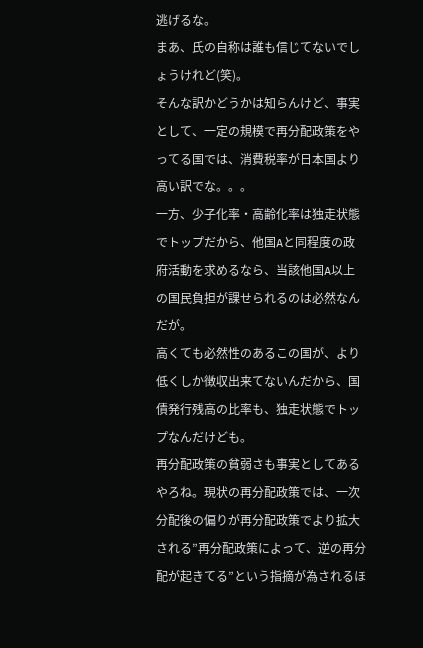逃げるな。
まあ、氏の自称は誰も信じてないでしょうけれど(笑)。
そんな訳かどうかは知らんけど、事実として、一定の規模で再分配政策をやってる国では、消費税率が日本国より高い訳でな。。。
一方、少子化率・高齢化率は独走状態でトップだから、他国Aと同程度の政府活動を求めるなら、当該他国A以上の国民負担が課せられるのは必然なんだが。
高くても必然性のあるこの国が、より低くしか徴収出来てないんだから、国債発行残高の比率も、独走状態でトップなんだけども。
再分配政策の貧弱さも事実としてあるやろね。現状の再分配政策では、一次分配後の偏りが再分配政策でより拡大される”再分配政策によって、逆の再分配が起きてる”という指摘が為されるほ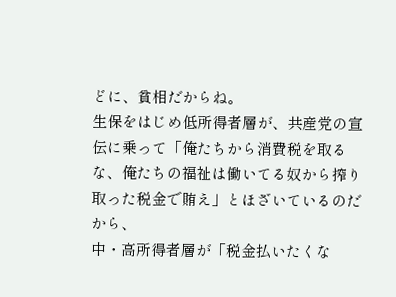どに、貧相だからね。
生保をはじめ低所得者層が、共産党の宣伝に乗って「俺たちから消費税を取るな、俺たちの福祉は働いてる奴から搾り取った税金で賄え」とほざいているのだから、
中・高所得者層が「税金払いたくな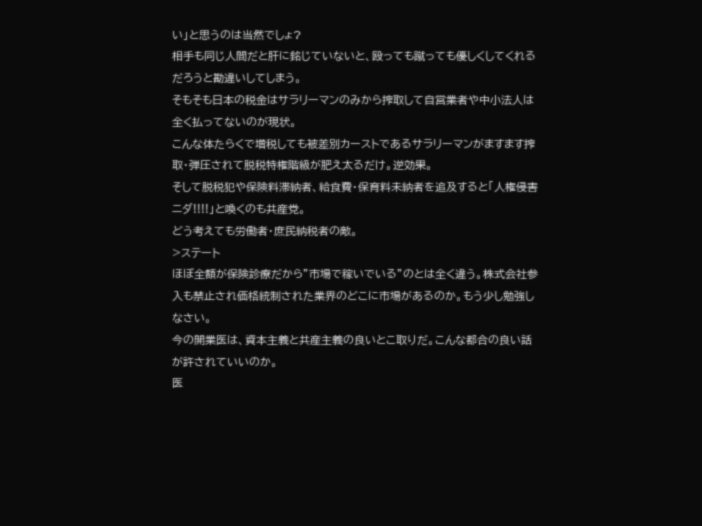い」と思うのは当然でしょ?
相手も同じ人間だと肝に銘じていないと、殴っても蹴っても優しくしてくれるだろうと勘違いしてしまう。
そもそも日本の税金はサラリーマンのみから搾取して自営業者や中小法人は全く払ってないのが現状。
こんな体たらくで増税しても被差別カーストであるサラリーマンがますます搾取・弾圧されて脱税特権階級が肥え太るだけ。逆効果。
そして脱税犯や保険料滞納者、給食費・保育料未納者を追及すると「人権侵害ニダ!!!!」と喚くのも共産党。
どう考えても労働者・庶民納税者の敵。
>ステート
ほぼ全額が保険診療だから”市場で稼いでいる”のとは全く違う。株式会社参入も禁止され価格統制された業界のどこに市場があるのか。もう少し勉強しなさい。
今の開業医は、資本主義と共産主義の良いとこ取りだ。こんな都合の良い話が許されていいのか。
医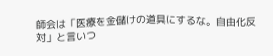師会は「医療を金儲けの道具にするな。自由化反対」と言いつ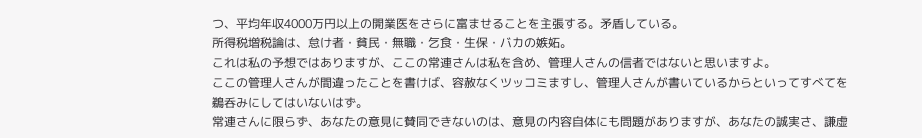つ、平均年収4000万円以上の開業医をさらに富ませることを主張する。矛盾している。
所得税増税論は、怠け者・貧民・無職・乞食・生保・バカの嫉妬。
これは私の予想ではありますが、ここの常連さんは私を含め、管理人さんの信者ではないと思いますよ。
ここの管理人さんが間違ったことを書けば、容赦なくツッコミますし、管理人さんが書いているからといってすべてを鵜呑みにしてはいないはず。
常連さんに限らず、あなたの意見に賛同できないのは、意見の内容自体にも問題がありますが、あなたの誠実さ、謙虚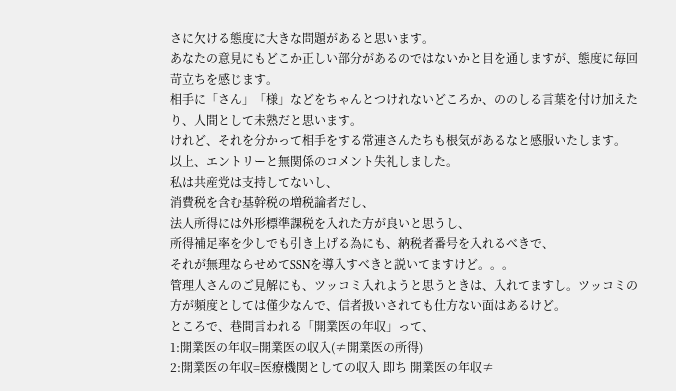さに欠ける態度に大きな問題があると思います。
あなたの意見にもどこか正しい部分があるのではないかと目を通しますが、態度に毎回苛立ちを感じます。
相手に「さん」「様」などをちゃんとつけれないどころか、ののしる言葉を付け加えたり、人間として未熟だと思います。
けれど、それを分かって相手をする常連さんたちも根気があるなと感服いたします。
以上、エントリーと無関係のコメント失礼しました。
私は共産党は支持してないし、
消費税を含む基幹税の増税論者だし、
法人所得には外形標準課税を入れた方が良いと思うし、
所得補足率を少しでも引き上げる為にも、納税者番号を入れるべきで、
それが無理ならせめてSSNを導入すべきと説いてますけど。。。
管理人さんのご見解にも、ツッコミ入れようと思うときは、入れてますし。ツッコミの方が頻度としては僅少なんで、信者扱いされても仕方ない面はあるけど。
ところで、巷間言われる「開業医の年収」って、
1:開業医の年収=開業医の収入(≠開業医の所得)
2:開業医の年収=医療機関としての収入 即ち 開業医の年収≠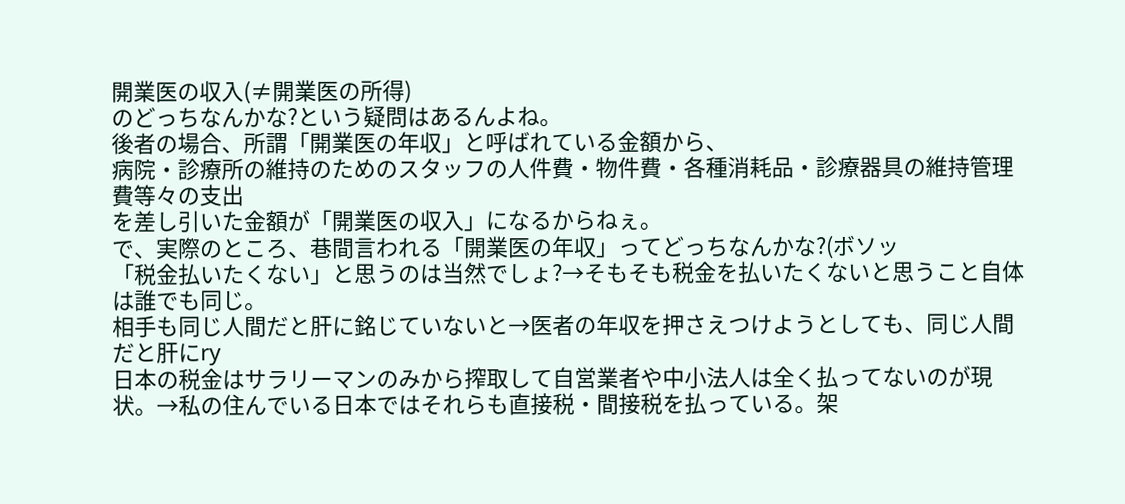開業医の収入(≠開業医の所得)
のどっちなんかな?という疑問はあるんよね。
後者の場合、所謂「開業医の年収」と呼ばれている金額から、
病院・診療所の維持のためのスタッフの人件費・物件費・各種消耗品・診療器具の維持管理費等々の支出
を差し引いた金額が「開業医の収入」になるからねぇ。
で、実際のところ、巷間言われる「開業医の年収」ってどっちなんかな?(ボソッ
「税金払いたくない」と思うのは当然でしょ?→そもそも税金を払いたくないと思うこと自体は誰でも同じ。
相手も同じ人間だと肝に銘じていないと→医者の年収を押さえつけようとしても、同じ人間だと肝にry
日本の税金はサラリーマンのみから搾取して自営業者や中小法人は全く払ってないのが現状。→私の住んでいる日本ではそれらも直接税・間接税を払っている。架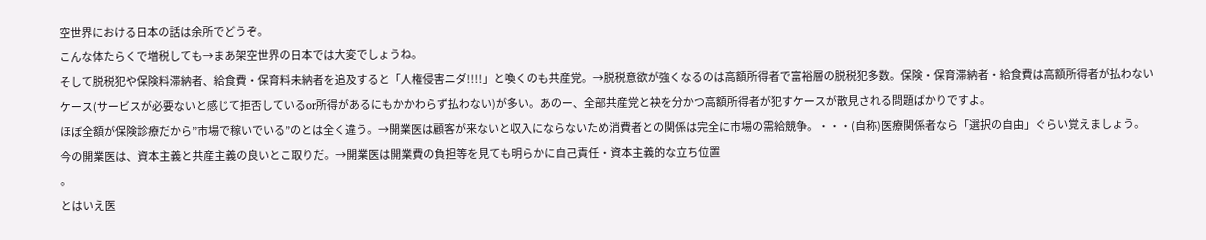空世界における日本の話は余所でどうぞ。
こんな体たらくで増税しても→まあ架空世界の日本では大変でしょうね。
そして脱税犯や保険料滞納者、給食費・保育料未納者を追及すると「人権侵害ニダ!!!!」と喚くのも共産党。→脱税意欲が強くなるのは高額所得者で富裕層の脱税犯多数。保険・保育滞納者・給食費は高額所得者が払わないケース(サービスが必要ないと感じて拒否しているor所得があるにもかかわらず払わない)が多い。あのー、全部共産党と袂を分かつ高額所得者が犯すケースが散見される問題ばかりですよ。
ほぼ全額が保険診療だから”市場で稼いでいる”のとは全く違う。→開業医は顧客が来ないと収入にならないため消費者との関係は完全に市場の需給競争。・・・(自称)医療関係者なら「選択の自由」ぐらい覚えましょう。
今の開業医は、資本主義と共産主義の良いとこ取りだ。→開業医は開業費の負担等を見ても明らかに自己責任・資本主義的な立ち位置
。
とはいえ医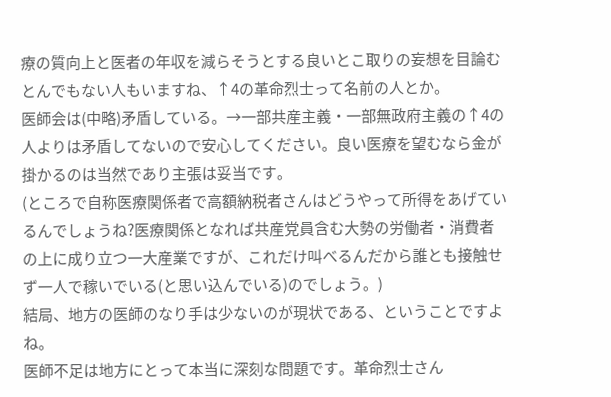療の質向上と医者の年収を減らそうとする良いとこ取りの妄想を目論むとんでもない人もいますね、↑4の革命烈士って名前の人とか。
医師会は(中略)矛盾している。→一部共産主義・一部無政府主義の↑4の人よりは矛盾してないので安心してください。良い医療を望むなら金が掛かるのは当然であり主張は妥当です。
(ところで自称医療関係者で高額納税者さんはどうやって所得をあげているんでしょうね?医療関係となれば共産党員含む大勢の労働者・消費者の上に成り立つ一大産業ですが、これだけ叫べるんだから誰とも接触せず一人で稼いでいる(と思い込んでいる)のでしょう。)
結局、地方の医師のなり手は少ないのが現状である、ということですよね。
医師不足は地方にとって本当に深刻な問題です。革命烈士さん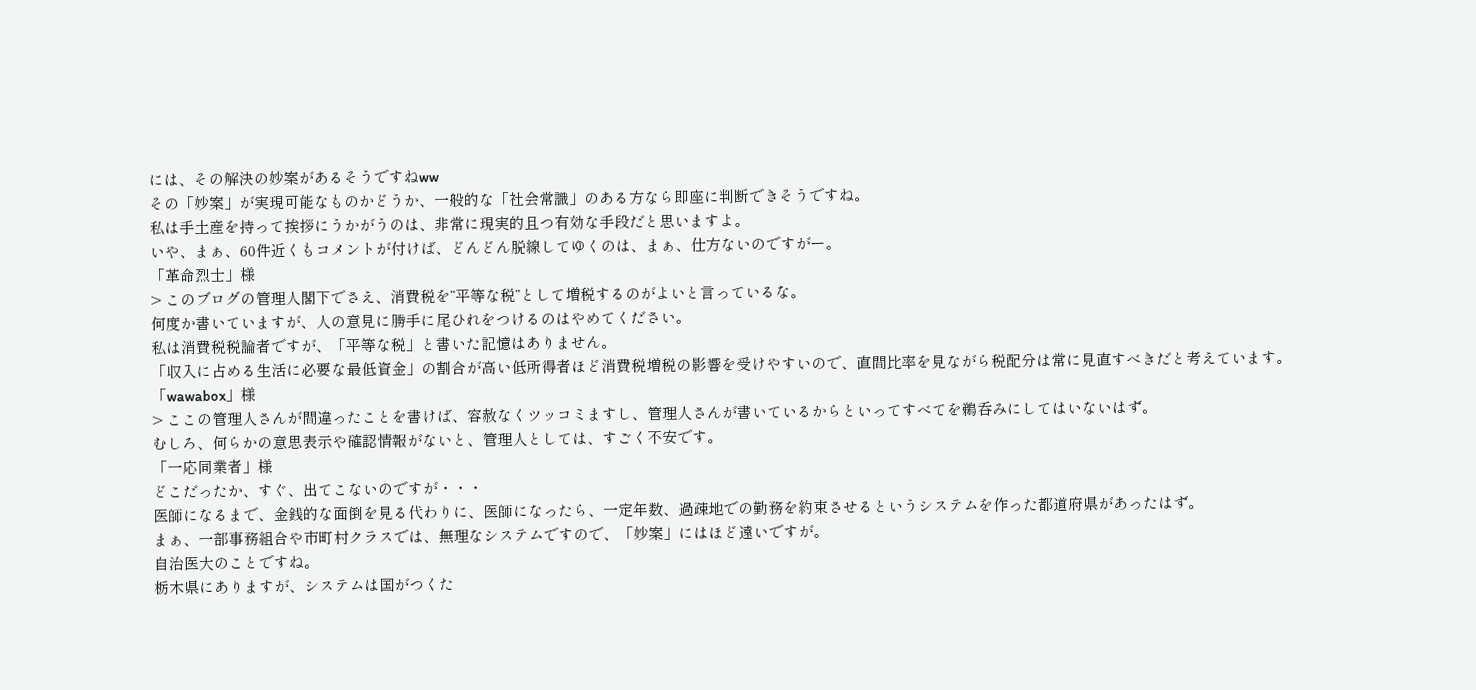には、その解決の妙案があるそうですねww
その「妙案」が実現可能なものかどうか、一般的な「社会常識」のある方なら即座に判断できそうですね。
私は手土産を持って挨拶にうかがうのは、非常に現実的且つ有効な手段だと思いますよ。
いや、まぁ、60件近くもコメントが付けば、どんどん脱線してゆくのは、まぁ、仕方ないのですがー。
「革命烈士」様
> このブログの管理人閣下でさえ、消費税を”平等な税”として増税するのがよいと言っているな。
何度か書いていますが、人の意見に勝手に尾ひれをつけるのはやめてください。
私は消費税税論者ですが、「平等な税」と書いた記憶はありません。
「収入に占める生活に必要な最低資金」の割合が高い低所得者ほど消費税増税の影響を受けやすいので、直間比率を見ながら税配分は常に見直すべきだと考えています。
「wawabox」様
> ここの管理人さんが間違ったことを書けば、容赦なくツッコミますし、管理人さんが書いているからといってすべてを鵜呑みにしてはいないはず。
むしろ、何らかの意思表示や確認情報がないと、管理人としては、すごく不安です。
「一応同業者」様
どこだったか、すぐ、出てこないのですが・・・
医師になるまで、金銭的な面倒を見る代わりに、医師になったら、一定年数、過疎地での勤務を約束させるというシステムを作った都道府県があったはず。
まぁ、一部事務組合や市町村クラスでは、無理なシステムですので、「妙案」にはほど遠いですが。
自治医大のことですね。
栃木県にありますが、システムは国がつくた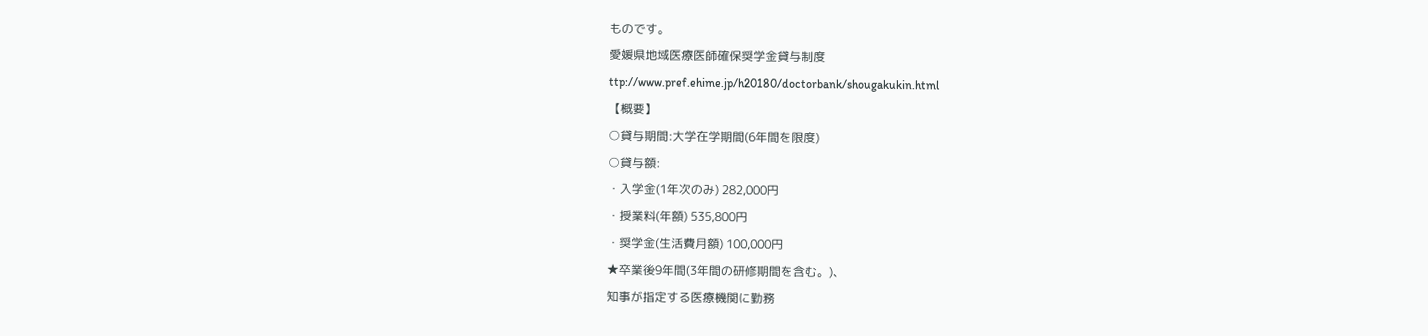ものです。
愛媛県地域医療医師確保奨学金貸与制度
ttp://www.pref.ehime.jp/h20180/doctorbank/shougakukin.html
【概要】
○貸与期間:大学在学期間(6年間を限度)
○貸与額:
・入学金(1年次のみ) 282,000円
・授業料(年額) 535,800円
・奨学金(生活費月額) 100,000円
★卒業後9年間(3年間の研修期間を含む。)、
知事が指定する医療機関に勤務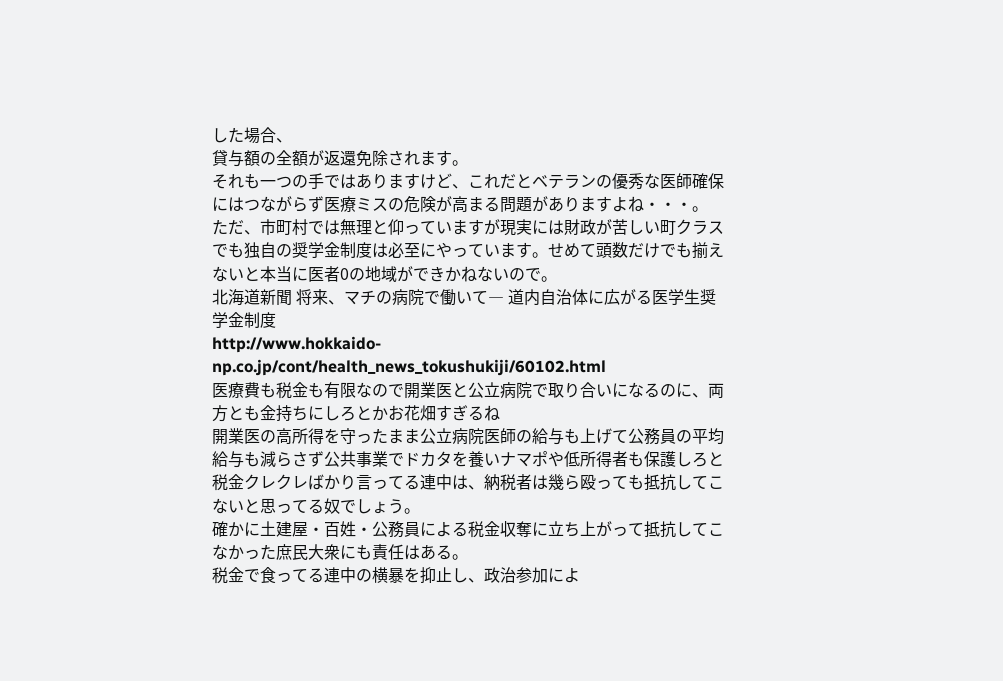した場合、
貸与額の全額が返還免除されます。
それも一つの手ではありますけど、これだとベテランの優秀な医師確保にはつながらず医療ミスの危険が高まる問題がありますよね・・・。
ただ、市町村では無理と仰っていますが現実には財政が苦しい町クラスでも独自の奨学金制度は必至にやっています。せめて頭数だけでも揃えないと本当に医者0の地域ができかねないので。
北海道新聞 将来、マチの病院で働いて― 道内自治体に広がる医学生奨学金制度
http://www.hokkaido-np.co.jp/cont/health_news_tokushukiji/60102.html
医療費も税金も有限なので開業医と公立病院で取り合いになるのに、両方とも金持ちにしろとかお花畑すぎるね
開業医の高所得を守ったまま公立病院医師の給与も上げて公務員の平均給与も減らさず公共事業でドカタを養いナマポや低所得者も保護しろと税金クレクレばかり言ってる連中は、納税者は幾ら殴っても抵抗してこないと思ってる奴でしょう。
確かに土建屋・百姓・公務員による税金収奪に立ち上がって抵抗してこなかった庶民大衆にも責任はある。
税金で食ってる連中の横暴を抑止し、政治参加によ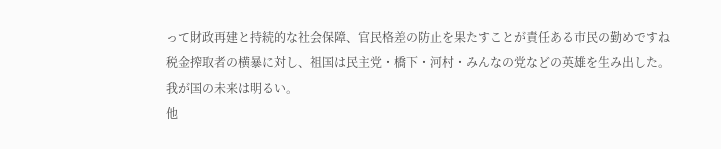って財政再建と持続的な社会保障、官民格差の防止を果たすことが責任ある市民の勤めですね
税金搾取者の横暴に対し、祖国は民主党・橋下・河村・みんなの党などの英雄を生み出した。我が国の未来は明るい。
他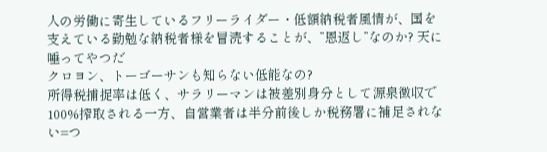人の労働に寄生しているフリーライダー・低額納税者風情が、国を支えている勤勉な納税者様を冒涜することが、”恩返し”なのか? 天に唾ってやつだ
クロヨン、トーゴーサンも知らない低能なの?
所得税捕捉率は低く、サラリーマンは被差別身分として源泉徴収で100%搾取される一方、自営業者は半分前後しか税務署に補足されない=つ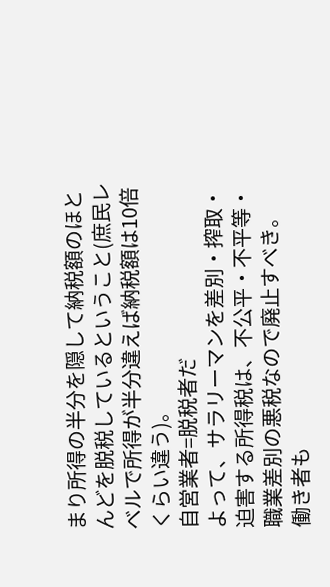まり所得の半分を隠して納税額のほとんどを脱税しているということ(庶民レベルで所得が半分違えば納税額は10倍くらい違う)。
自営業者=脱税者だ
よって、サラリーマンを差別・搾取・迫害する所得税は、不公平・不平等・職業差別の悪税なので廃止すべき。
働き者も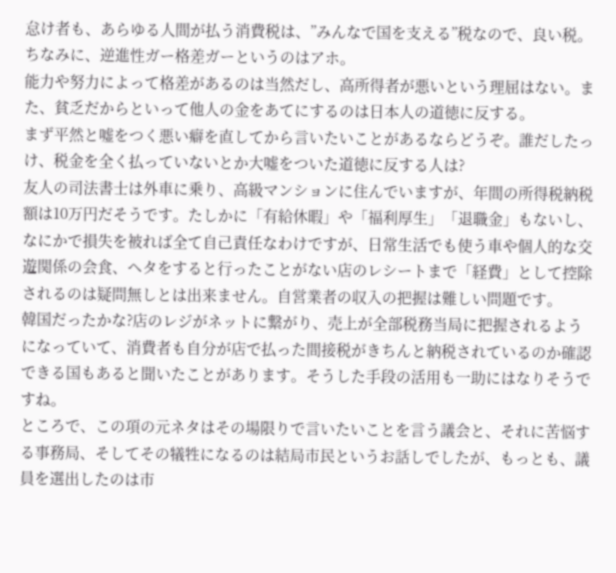怠け者も、あらゆる人間が払う消費税は、”みんなで国を支える”税なので、良い税。
ちなみに、逆進性ガー格差ガーというのはアホ。
能力や努力によって格差があるのは当然だし、高所得者が悪いという理屈はない。また、貧乏だからといって他人の金をあてにするのは日本人の道徳に反する。
まず平然と嘘をつく悪い癖を直してから言いたいことがあるならどうぞ。誰だしたっけ、税金を全く払っていないとか大嘘をついた道徳に反する人は?
友人の司法書士は外車に乗り、高級マンションに住んでいますが、年間の所得税納税額は10万円だそうです。たしかに「有給休暇」や「福利厚生」「退職金」もないし、なにかで損失を被れば全て自己責任なわけですが、日常生活でも使う車や個人的な交遊関係の会食、ヘタをすると行ったことがない店のレシートまで「経費」として控除されるのは疑問無しとは出来ません。自営業者の収入の把握は難しい問題です。
韓国だったかな?店のレジがネットに繋がり、売上が全部税務当局に把握されるようになっていて、消費者も自分が店で払った間接税がきちんと納税されているのか確認できる国もあると聞いたことがあります。そうした手段の活用も一助にはなりそうですね。
ところで、この項の元ネタはその場限りで言いたいことを言う議会と、それに苦悩する事務局、そしてその犠牲になるのは結局市民というお話しでしたが、もっとも、議員を選出したのは市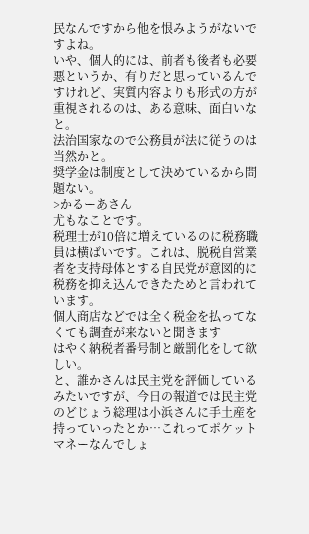民なんですから他を恨みようがないですよね。
いや、個人的には、前者も後者も必要悪というか、有りだと思っているんですけれど、実質内容よりも形式の方が重視されるのは、ある意味、面白いなと。
法治国家なので公務員が法に従うのは当然かと。
奨学金は制度として決めているから問題ない。
>かるーあさん
尤もなことです。
税理士が10倍に増えているのに税務職員は横ばいです。これは、脱税自営業者を支持母体とする自民党が意図的に税務を抑え込んできたためと言われています。
個人商店などでは全く税金を払ってなくても調査が来ないと聞きます
はやく納税者番号制と厳罰化をして欲しい。
と、誰かさんは民主党を評価しているみたいですが、今日の報道では民主党のどじょう総理は小浜さんに手土産を持っていったとか…これってポケットマネーなんでしょ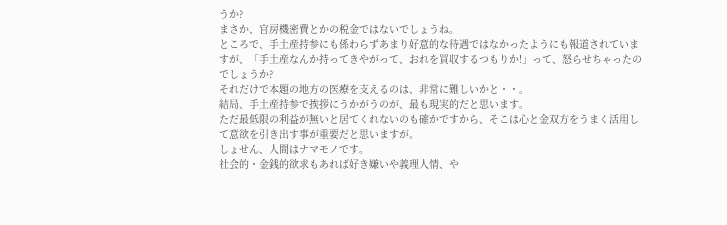うか?
まさか、官房機密費とかの税金ではないでしょうね。
ところで、手土産持参にも係わらずあまり好意的な待遇ではなかったようにも報道されていますが、「手土産なんか持ってきやがって、おれを買収するつもりか!」って、怒らせちゃったのでしょうか?
それだけで本題の地方の医療を支えるのは、非常に難しいかと・・。
結局、手土産持参で挨拶にうかがうのが、最も現実的だと思います。
ただ最低限の利益が無いと居てくれないのも確かですから、そこは心と金双方をうまく活用して意欲を引き出す事が重要だと思いますが。
しょせん、人間はナマモノです。
社会的・金銭的欲求もあれば好き嫌いや義理人情、や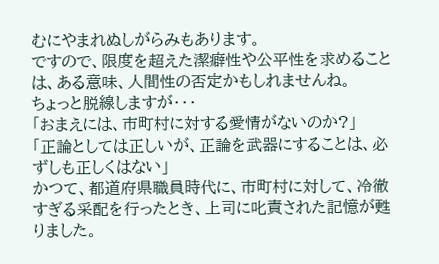むにやまれぬしがらみもあります。
ですので、限度を超えた潔癖性や公平性を求めることは、ある意味、人間性の否定かもしれませんね。
ちょっと脱線しますが・・・
「おまえには、市町村に対する愛情がないのか?」
「正論としては正しいが、正論を武器にすることは、必ずしも正しくはない」
かつて、都道府県職員時代に、市町村に対して、冷徹すぎる采配を行ったとき、上司に叱責された記憶が甦りました。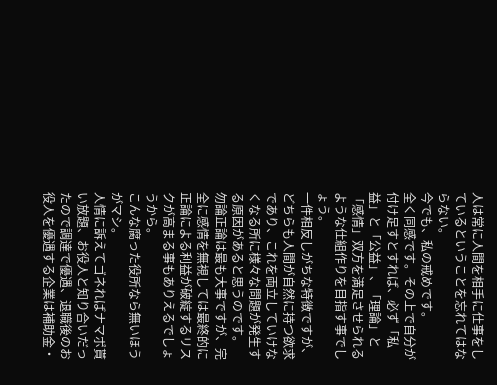人は常に人間を相手に仕事をしているということを忘れてはならない。
今でも、私の戒めです。
全く同感です。その上で自分が付け足すとすれば、必ず「私益」と「公益」、「理論」と「感情」双方を満足させられるような仕組作りを目指す事でしょう。
一件相反しがちな特徴ですが、どちらも人間が自然に持つ欲求であり、これを両立していけなくなる所に様々な問題が発生する原因があると思うのです。
勿論正論は最も大事ですが、完全に感情を無視しては最終的に正論による利益が破綻するリスクが高まる事もありえるでしょうから。
こんな腐った役所なら無いほうがマシ。
人情に訴えてゴネればナマポ貰い放題、お役人と知り合いだったので調達で優遇、退職後のお役人を優遇する企業は補助金・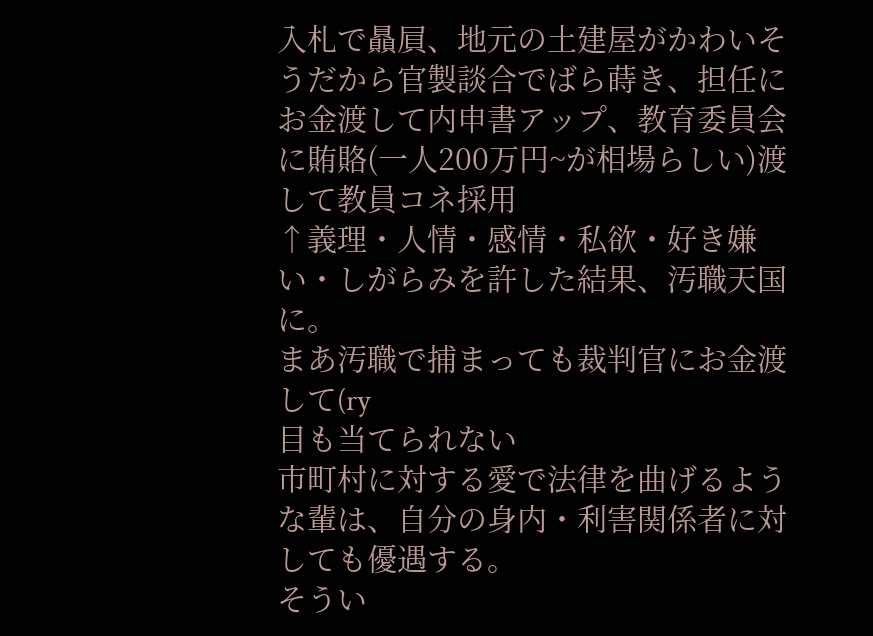入札で贔屓、地元の土建屋がかわいそうだから官製談合でばら蒔き、担任にお金渡して内申書アップ、教育委員会に賄賂(一人200万円~が相場らしい)渡して教員コネ採用
↑義理・人情・感情・私欲・好き嫌い・しがらみを許した結果、汚職天国に。
まあ汚職で捕まっても裁判官にお金渡して(ry
目も当てられない
市町村に対する愛で法律を曲げるような輩は、自分の身内・利害関係者に対しても優遇する。
そうい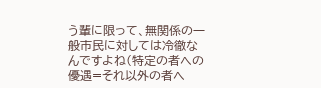う輩に限って、無関係の一般市民に対しては冷徹なんですよね(特定の者への優遇=それ以外の者へ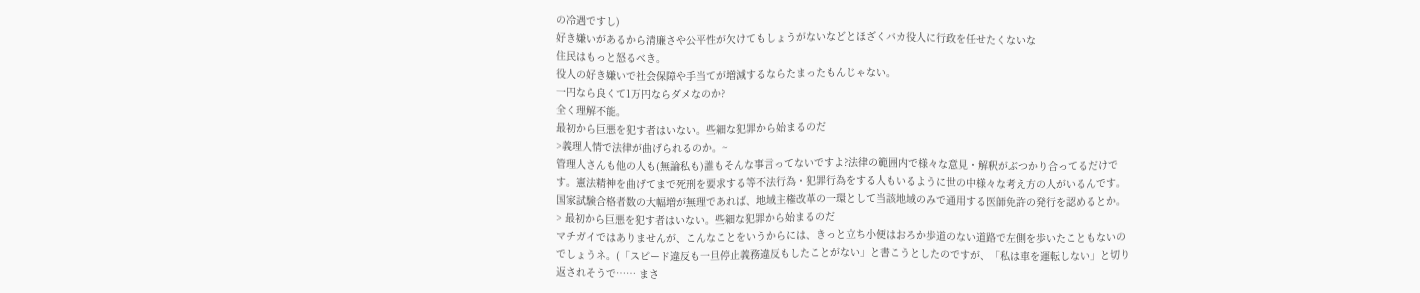の冷遇ですし)
好き嫌いがあるから清廉さや公平性が欠けてもしょうがないなどとほざくバカ役人に行政を任せたくないな
住民はもっと怒るべき。
役人の好き嫌いで社会保障や手当てが増減するならたまったもんじゃない。
一円なら良くて1万円ならダメなのか?
全く理解不能。
最初から巨悪を犯す者はいない。些細な犯罪から始まるのだ
>義理人情で法律が曲げられるのか。~
管理人さんも他の人も(無論私も)誰もそんな事言ってないですよ?法律の範囲内で様々な意見・解釈がぶつかり合ってるだけです。憲法精神を曲げてまで死刑を要求する等不法行為・犯罪行為をする人もいるように世の中様々な考え方の人がいるんです。
国家試験合格者数の大幅増が無理であれば、地域主権改革の一環として当該地域のみで通用する医師免許の発行を認めるとか。
> 最初から巨悪を犯す者はいない。些細な犯罪から始まるのだ
マチガイではありませんが、こんなことをいうからには、きっと立ち小便はおろか歩道のない道路で左側を歩いたこともないのでしょうネ。(「スピード違反も一旦停止義務違反もしたことがない」と書こうとしたのですが、「私は車を運転しない」と切り返されそうで…… まさ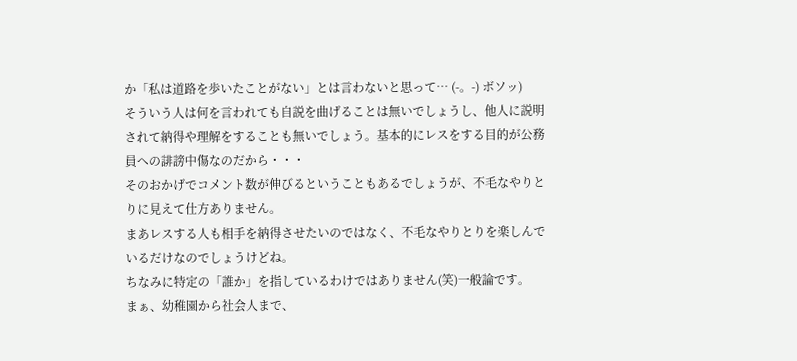か「私は道路を歩いたことがない」とは言わないと思って… (-。-) ボソッ)
そういう人は何を言われても自説を曲げることは無いでしょうし、他人に説明されて納得や理解をすることも無いでしょう。基本的にレスをする目的が公務員への誹謗中傷なのだから・・・
そのおかげでコメント数が伸びるということもあるでしょうが、不毛なやりとりに見えて仕方ありません。
まあレスする人も相手を納得させたいのではなく、不毛なやりとりを楽しんでいるだけなのでしょうけどね。
ちなみに特定の「誰か」を指しているわけではありません(笑)一般論です。
まぁ、幼稚園から社会人まで、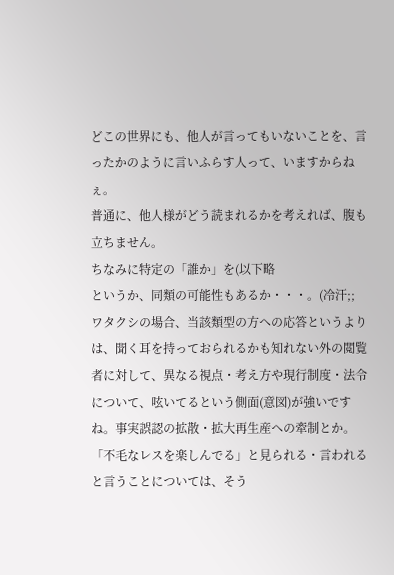どこの世界にも、他人が言ってもいないことを、言ったかのように言いふらす人って、いますからねぇ。
普通に、他人様がどう読まれるかを考えれば、腹も立ちません。
ちなみに特定の「誰か」を(以下略
というか、同類の可能性もあるか・・・。(冷汗;;
ワタクシの場合、当該類型の方への応答というよりは、聞く耳を持っておられるかも知れない外の閲覧者に対して、異なる視点・考え方や現行制度・法令について、呟いてるという側面(意図)が強いですね。事実誤認の拡散・拡大再生産への牽制とか。
「不毛なレスを楽しんでる」と見られる・言われると言うことについては、そう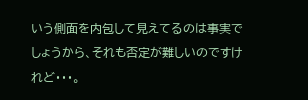いう側面を内包して見えてるのは事実でしょうから、それも否定が難しいのですけれど・・・。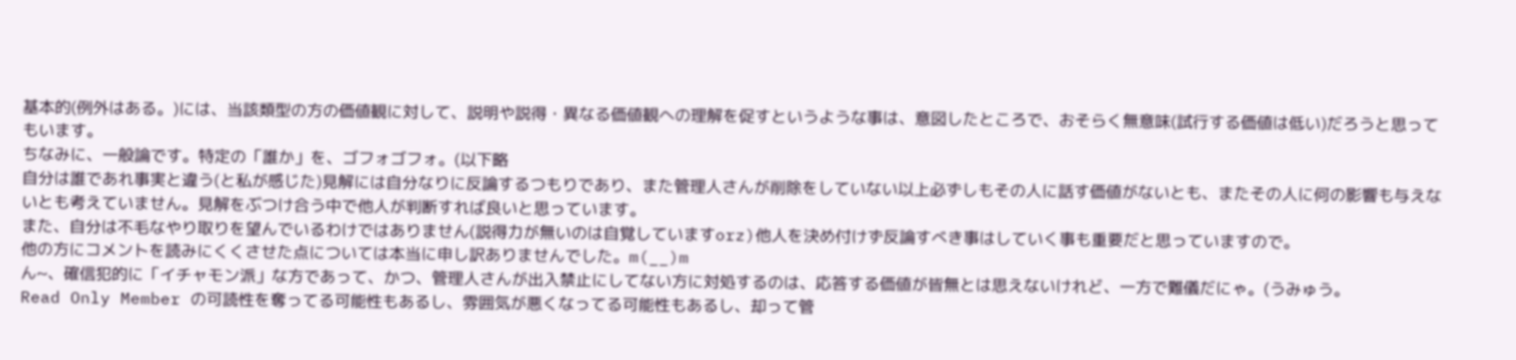基本的(例外はある。)には、当該類型の方の価値観に対して、説明や説得・異なる価値観への理解を促すというような事は、意図したところで、おそらく無意味(試行する価値は低い)だろうと思ってもいます。
ちなみに、一般論です。特定の「誰か」を、ゴフォゴフォ。(以下略
自分は誰であれ事実と違う(と私が感じた)見解には自分なりに反論するつもりであり、また管理人さんが削除をしていない以上必ずしもその人に話す価値がないとも、またその人に何の影響も与えないとも考えていません。見解をぶつけ合う中で他人が判断すれば良いと思っています。
また、自分は不毛なやり取りを望んでいるわけではありません(説得力が無いのは自覚していますorz)他人を決め付けず反論すべき事はしていく事も重要だと思っていますので。
他の方にコメントを読みにくくさせた点については本当に申し訳ありませんでした。m(__)m
ん~、確信犯的に「イチャモン派」な方であって、かつ、管理人さんが出入禁止にしてない方に対処するのは、応答する価値が皆無とは思えないけれど、一方で難儀だにゃ。(うみゅう。
Read Only Member の可読性を奪ってる可能性もあるし、雰囲気が悪くなってる可能性もあるし、却って管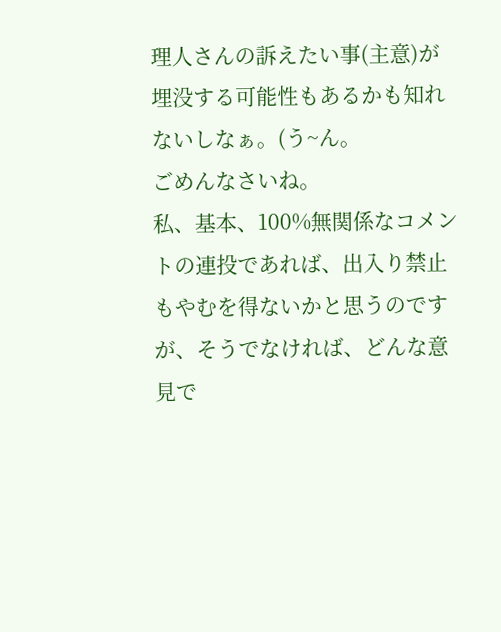理人さんの訴えたい事(主意)が埋没する可能性もあるかも知れないしなぁ。(う~ん。
ごめんなさいね。
私、基本、100%無関係なコメントの連投であれば、出入り禁止もやむを得ないかと思うのですが、そうでなければ、どんな意見で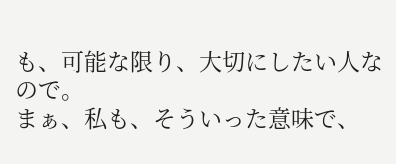も、可能な限り、大切にしたい人なので。
まぁ、私も、そういった意味で、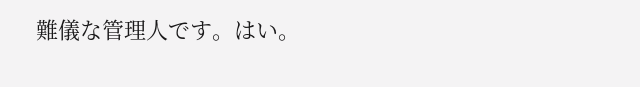難儀な管理人です。はい。